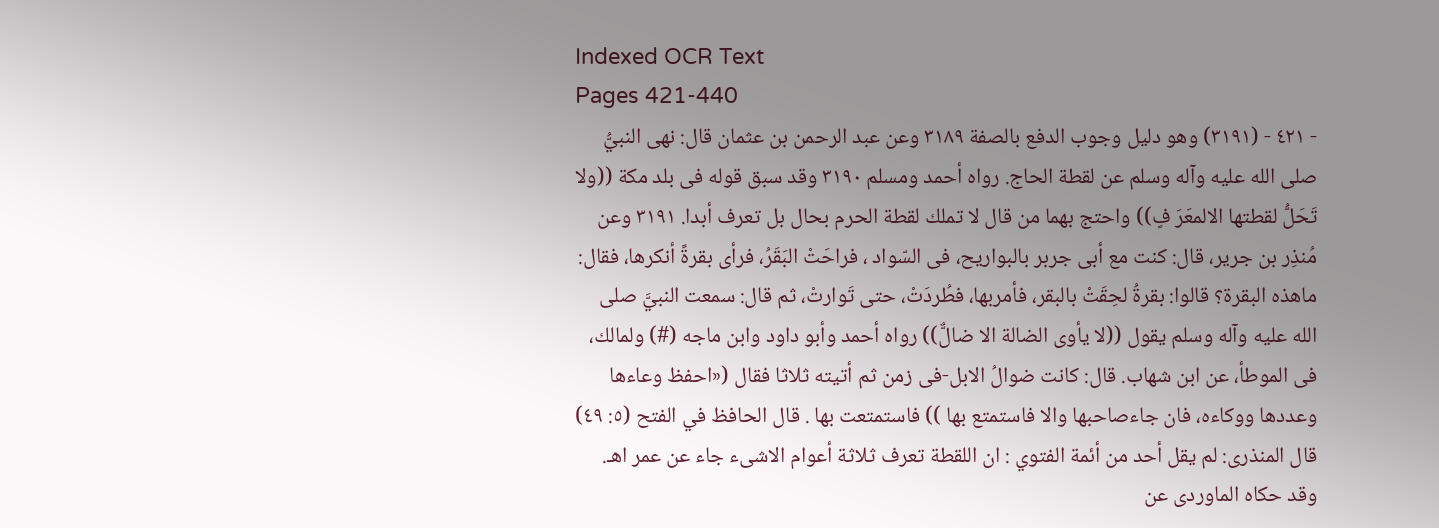Indexed OCR Text
Pages 421-440
- ٤٢١ - (٣١٩١) وهو دليل وجوب الدفع بالصفة ٣١٨٩ وعن عبد الرحمن بن عثمان قال: نهى النبيُّ صلى الله عليه وآله وسلم عن لقطة الحاج. رواه أحمد ومسلم ٣١٩٠ وقد سبق قوله فى بلد مكة ((ولا تَحَلُّ لقطتها الالمعَرَ فٍ)) واحتج بهما من قال لا تملك لقطة الحرم بحال بل تعرف أبدا. ٣١٩١ وعن مُنذِر بن جرير، قال: كنت مع أبى جربر بالبواريح، فى السّواد ، فراحَتْ البَقَرُ، فرأى بقرةً أنكرها، فقال: ماهذه البقرة؟ قالوا: بقرةُ لحِقَتْ بالبقر، فأمربها، فطُردَتْ، حتى تَوارتْ، ثم قال: سمعت النبيَّ صلى الله عليه وآله وسلم يقول ((لا يأوى الضالة الا ضالٌّ)) رواه أحمد وأبو داود وابن ماجه (#) ولمالك، فى الموطأ، عن ابن شهاب. قال: كانت ضوالُ الابل-فى زمن ثم أتيته ثلاثا فقال («احفظ وعاءها وعددها ووكاءه، فان جاءصاحبها والا فاستمتع بها )) فاستمتعت بها . قال الحافظ في الفتح (٥: ٤٩) قال المنذرى: لم يقل أحد من أئمة الفتوي : ان اللقطة تعرف ثلاثة أعوام الاشىء جاء عن عمر اهـ. وقد حكاه الماوردى عن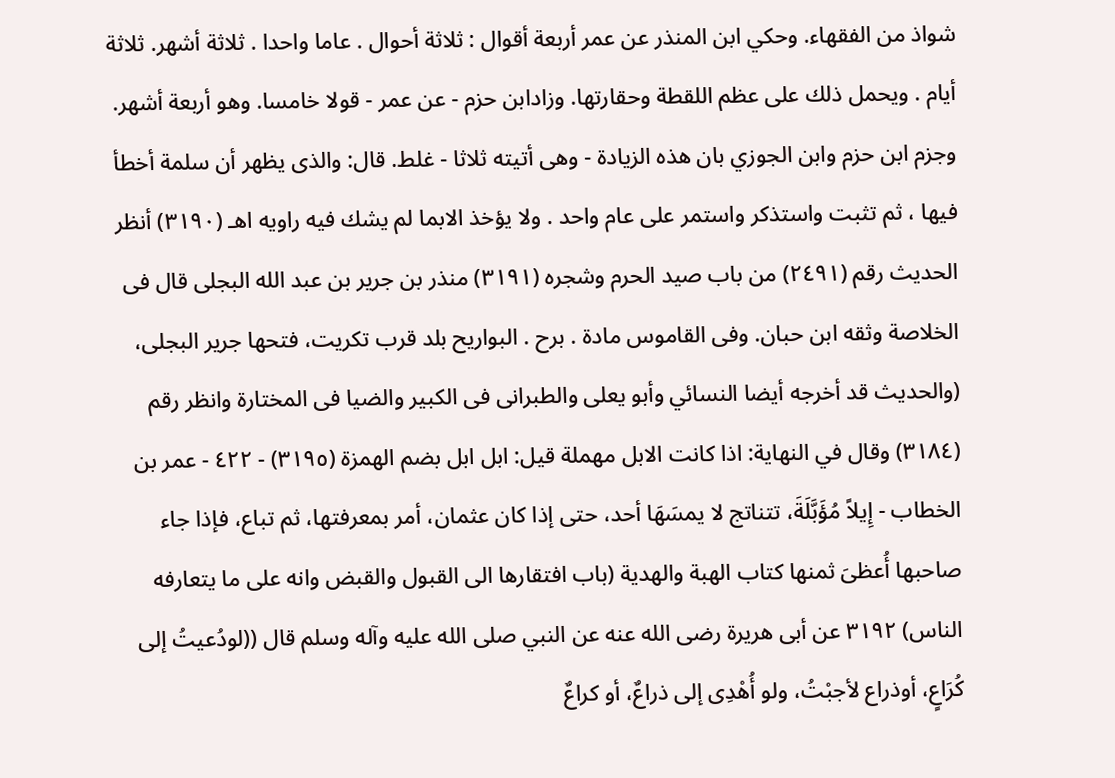شواذ من الفقهاء. وحكي ابن المنذر عن عمر أربعة أقوال : ثلاثة أحوال . عاما واحدا . ثلاثة أشهر. ثلاثة أيام . ويحمل ذلك على عظم اللقطة وحقارتها. وزادابن حزم - عن عمر - قولا خامسا. وهو أربعة أشهر. وجزم ابن حزم وابن الجوزي بان هذه الزيادة - وهى أتيته ثلاثا - غلط. قال: والذى يظهر أن سلمة أخطأ فيها ، ثم تثبت واستذكر واستمر على عام واحد . ولا يؤخذ الابما لم يشك فيه راويه اهـ (٣١٩٠) أنظر الحديث رقم (٢٤٩١) من باب صيد الحرم وشجره (٣١٩١) منذر بن جرير بن عبد الله البجلى قال فى الخلاصة وثقه ابن حبان. وفى القاموس مادة . برح . البواريح بلد قرب تكريت، فتحها جرير البجلى، (والحديث قد أخرجه أيضا النسائي وأبو يعلى والطبرانى فى الكبير والضيا فى المختارة وانظر رقم (٣١٨٤) وقال في النهاية: اذا كانت الابل مهملة قيل: ابل ابل بضم الهمزة (٣١٩٥) - ٤٢٢ - عمر بن الخطاب - إِيلاً مُؤَبَّلَةَ، تتناتج لا يمسَهَا أحد، حتى إذا كان عثمان، أمر بمعرفتها، ثم تباع، فإذا جاء صاحبها أُعظىَ ثمنها كتاب الهبة والهدية (باب افتقارها الى القبول والقبض وانه على ما يتعارفه الناس) ٣١٩٢ عن أبى هريرة رضى الله عنه عن النبي صلى الله عليه وآله وسلم قال ((لودُعيتُ إلى كُرَاعٍ، أوذراع لأجبْتُ، ولو أُهْدِى إلى ذراعٌ، أو كراعٌ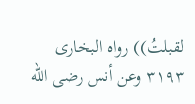لقبلتُ)) رواه البخارى ٣١٩٣ وعن أنس رضى الله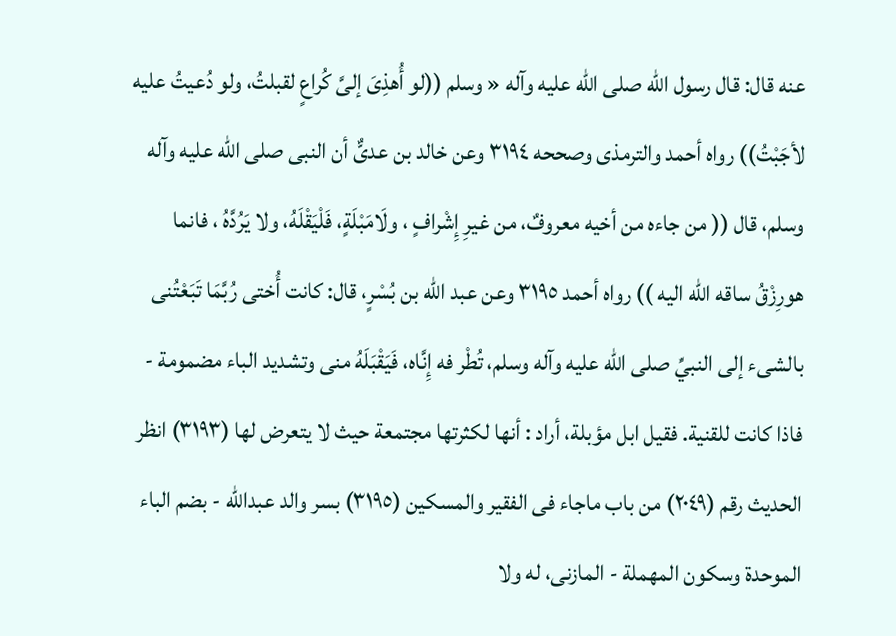عنه قال: قال رسول الله صلى الله عليه وآله « وسلم ((لو أُهذِىَ إلىَّ كُراعٍ لقبلتُ، ولو دُعيتُ عليه لأجَبْتُ)) رواه أحمد والترمذى وصححه ٣١٩٤ وعن خالد بن عدىٌّ أن النبى صلى الله عليه وآله وسلم، قال (( من جاءه من أخيه معروفٌ، من غيرِ إِشْرافٍ ، ولَامَبْلَةٍ، فَلْيَقْلَهُ، ولا یَرُدَّهُ ، فانما هورِزْقُ ساقه الله اليه )) رواه أحمد ٣١٩٥ وعن عبد الله بن بُسْرٍ، قال: كانت أُختى رُبَّمَا تَبَعْتُنى بالشىء إلى النبيِّ صلى الله عليه وآله وسلم، تُطْر فه إِنَّاه، فَيَقْبَلَهُ منى وتشديد الباء مضمومة - فاذا كانت للقنية. فقيل ابل مؤبلة، أراد : أنها لكثرتها مجتمعة حيث لا يتعرض لها (٣١٩٣) انظر الحديث رقم (٢٠٤٩) من باب ماجاء فى الفقير والمسكين (٣١٩٥) بسر والد عبدالله - بضم الباء الموحدة وسكون المهملة - المازنى، له ولا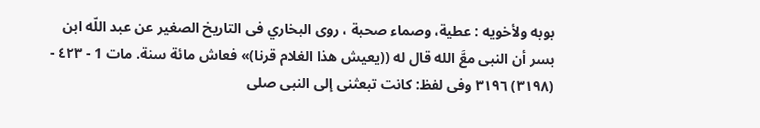بوبه ولأخويه : عطية، وصماء صحبة ، روى البخاري فى التاريخ الصغير عن عبد اللّه ابن بسر أن النبى معَّ الله قال له ((يعيش هذا الغلام قرنا)» فعاش مائة سنة. مات 1 - ٤٢٣ - (٣١٩٨) ٣١٩٦ وفى لفظ: كانت تبعثنى إلى النبى صلى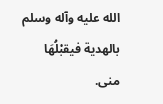الله عليه وآله وسلم بالهدية فيقبْلُهَا منى.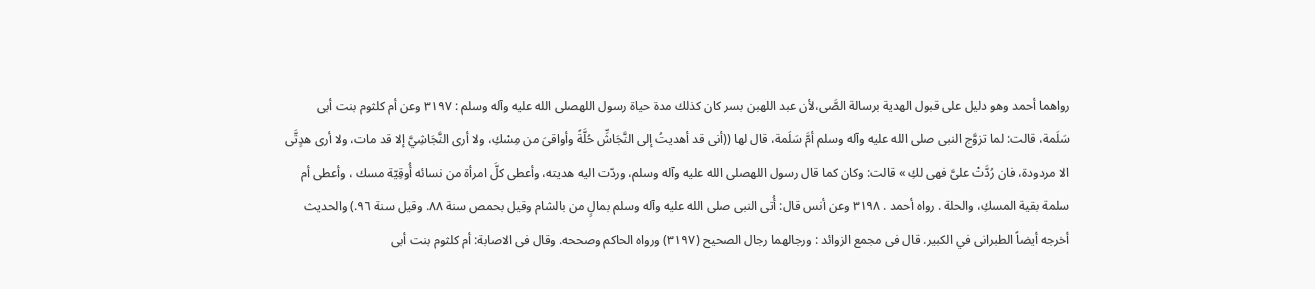رواهما أحمد وهو دليل على قبول الهدية برسالة الصَّى،لأن عبد اللهبن بسر كان كذلك مدة حياة رسول اللهصلى الله عليه وآله وسلم : ٣١٩٧ وعن أم كلثوم بنت أبى سَلَمة، قالت: لما تزوَّج النبى صلى الله عليه وآله وسلم أمَّ سَلَمة، قال لها ((أنى قد أهديتُ إلى النَّجَاشِّ حُلَّةً وأواقىَ من مِسْكِ، ولا أرى النَّجَاشِيَّ إلا قد مات، ولا أرى هدٍتَّى الا مردودة، فان رُدَّتْ علىَّ فهى لكِ » قالت: وكان كما قال رسول اللهصلى الله عليه وآله وسلم، وردّت اليه هديته، وأعطى كلَّ امرأة من نسائه أُوقِيّة مسك ، وأعطى أم سلمة بقية المسكِ، والحلة . رواه أحمد . ٣١٩٨ وعن أنس قال: أُتى النبى صلى الله عليه وآله وسلم بمالٍ من بالشام وقيل بحمص سنة ٨٨. وقيل سنة ٩٦.) والحديث أخرجه أيضاً الطبرانى في الكبير. قال فى مجمع الزوائد : ورجالهما رجال الصحيح (٣١٩٧) ورواه الحاكم وصححه. وقال فى الاصابة: أم كلثوم بنت أبى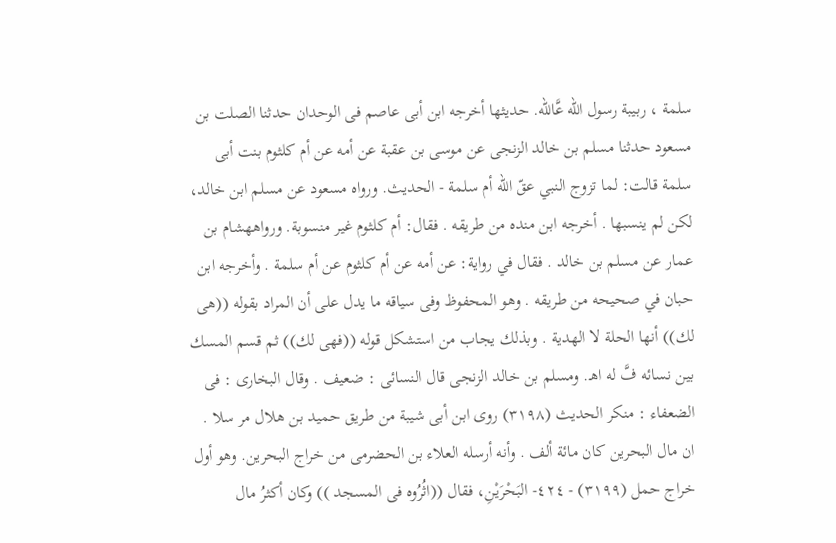سلمة ، ربيبة رسول اللّه عَّاللّه. حديثها أخرجه ابن أبى عاصم فى الوحدان حدثنا الصلت بن مسعود حدثنا مسلم بن خالد الزنجى عن موسى بن عقبة عن أمه عن أم كلثوم بنت أبى سلمة قالت: لما تزوج النبي عقّ الله أم سلمة - الحديث. ورواه مسعود عن مسلم ابن خالد، لكن لم ينسبها . أخرجه ابن منده من طريقه . فقال: أم كلثوم غير منسوبة. ورواههشام بن عمار عن مسلم بن خالد . فقال في رواية: عن أمه عن أم كلثوم عن أم سلمة . وأخرجه ابن حبان في صحيحه من طريقه . وهو المحفوظ وفى سياقه ما يدل على أن المراد بقوله ((هى لك)) أنها الحلة لا الهدية . وبذلك يجاب من استشكل قوله ((فهى لك)) ثم قسم المسك بين نسائه فَّ له اهـ. ومسلم بن خالد الزنجى قال النسائى : ضعيف . وقال البخارى : فى الضعفاء : منكر الحديث (٣١٩٨) روى ابن أبى شيبة من طريق حميد بن هلال مر سلا . ان مال البحرين كان مائة ألف . وأنه أرسله العلاء بن الحضرمى من خراج البحرين. وهو أول خراج حمل (٣١٩٩) - ٤٢٤- البَحْرَيْنِ، فقال ((اثُرُوه فى المسجد )) وكان أكثرُ مال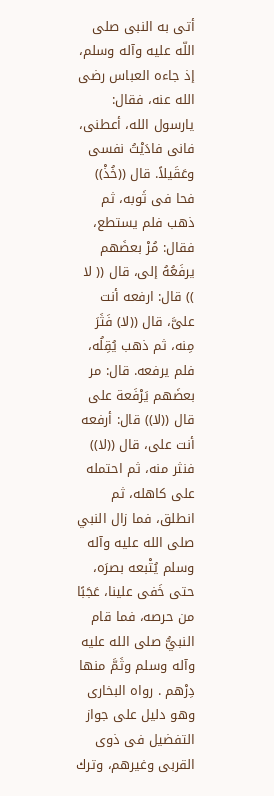أتى به النبى صلى اللّه عليه وآله وسلم، إذ جاءه العباس رضى الله عنه، فقال: يارسول الله، أعطنى، فانى فادَيْتُ نفسى وعَقَيلاً. قال ((خُذْ)) فحا فى ثَوبه، ثم ذهب فلم يستطع، فقال: مُرْ بعضَهم يرفَعُهُ إلى، قال (( لا )) قال: ارفعه أنت علىَّ، قال ((لا) فَثَرَ مِنه، ثم ذهب يُقِلُه، فلم يرفعه. قال: مر بعضَهم يَرْفَعة على قال ((لا)) قال: أرفعه أنت على، قال ((لا)) فنثر منه، ثم احتمله على كاهله، ثم انطلق، فما زال النبي صلى الله عليه وآله وسلم يُتْبعه بصرَه، حتى خَفى علينا، عَجَبًا من حرصه، فما قام النبيُّ صلى الله عليه وآله وسلم وثَمَّ منها دِرْهم . رواه البخارى وهو دليل على جواز التفضيل فى ذوى القربى وغيرهم، وترك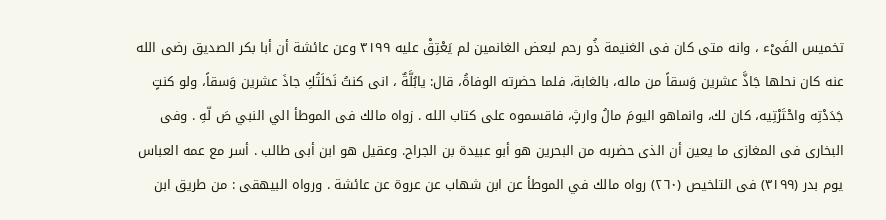تخميس الفَىْء ، وانه متى كان فى الغنيمة ذُو رحم لبعض الغانمين لم يَعْتِقْ عليه ٣١٩٩ وعن عائشة أن أبا بكر الصديق رضى الله عنه كان نحلها جَاذَّ عشرين وَسقاً من ماله، بالغابة، فلما حضرته الوفاةُ، قال: يابُلَّةٌ ، انى كنتُ نَحَلَتُكِ جاذَ عشرين وَسقاً، ولو كنتٍ جَدَدْتِه واحْتَرْتِيه، كان لك، وانماهو اليومَ مالُ وارثٍ، فاقسموه على كتاب الله . زواه مالك فى الموطأ الي النبي صَ لّهِ . وفى البخارى فى المغازى ما يعين أن الذى حضربه من البحرين هو أبو عبيدة بن الجراح. وعقيل هو ابن أبى طالب . أسر مع عمه العباس يوم بدر (٣١٩٩) فى التلخيص (٢٦٠) رواه مالك في الموطأ عن ابن شهاب عن عروة عن عائشة . ورواه البيهقى : من طريق ابن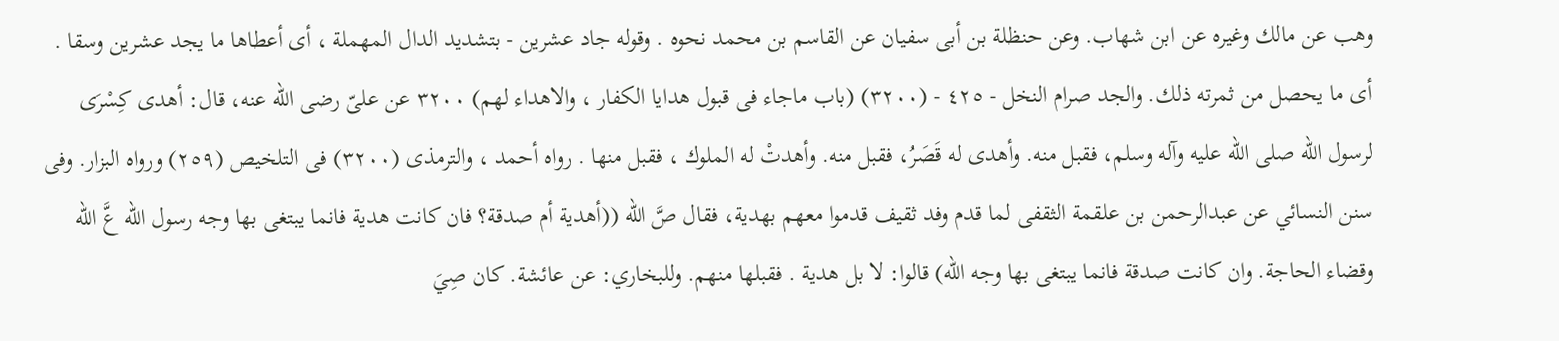وهب عن مالك وغيره عن ابن شهاب. وعن حنظلة بن أبى سفيان عن القاسم بن محمد نحوه . وقوله جاد عشرين - بتشديد الدال المهملة ، أى أعطاها ما يجد عشرين وسقا . أى ما يحصل من ثمرته ذلك. والجد صرام النخل - ٤٢٥ - (٣٢٠٠) (باب ماجاء فى قبول هدايا الكفار ، والاهداء لهم) ٣٢٠٠ عن علىّ رضى الله عنه، قال: أهدى كِسْرَى لرسول الله صلى الله عليه وآله وسلم، فقبل منه. وأهدى له قَصَرُ، فقبل منه. وأهدتْ له الملوك ، فقبل منها . رواه أحمد ، والترمذى (٣٢٠٠) فى التلخيص (٢٥٩) ورواه البزار. وفى سنن النسائي عن عبدالرحمن بن علقمة الثقفى لما قدم وفد ثقيف قدموا معهم بهدية، فقال صَّ اللّه ((أهدية أم صدقة؟ فان كانت هدية فانما يبتغى بها وجه رسول اللّه عَّ الله وقضاء الحاجة. وان كانت صدقة فانما يبتغى بها وجه اللّه) قالوا: لا بل هدية . فقبلها منهم. وللبخاري: عن عائشة. كان صِيَ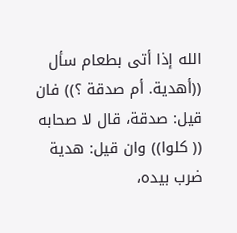الله إذا أتى بطعام سأل ((أهدية. أم صدقة ؟)) فان قيل: صدقة، قال لا صحابه (( كلوا)) وان قيل: هدية ضرب بيده،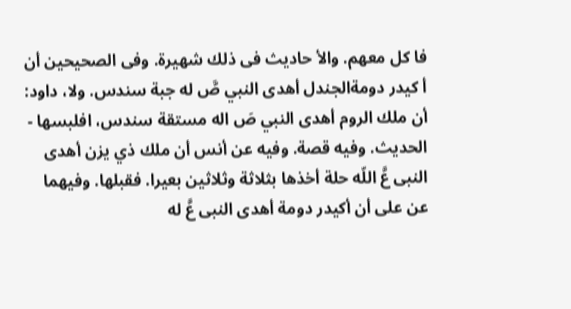فا كل معهم. والأ حاديث فى ذلك شهيرة. وفى الصحيحين أن أ كيدر دومةالجندل أهدى النبي صَّ له جبة سندس. ولا، داود: أن ملك الروم أهدى النبي صَ اله مستقة سندس، افلبسها - الحديث. وفيه قصة. وفيه عن أنس أن ملك ذي يزن أهدى النبى عَّ اللّه حلة أخذها بثلاثة وثلاثين بعيرا. فقبلها. وفيهما عن على أن أكيدر دومة أهدى النبى عَّ له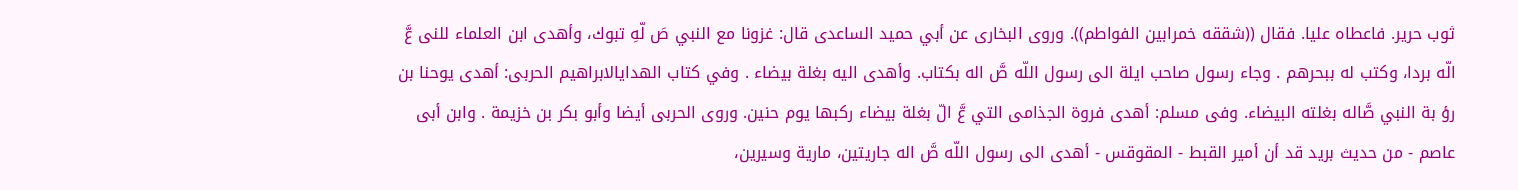ثوب حرير. فاعطاه عليا. فقال ((شققه خمرابين الفواطم)). وروى البخارى عن أبي حميد الساعدى قال: غزونا مع النبي صَ لّهِ تبوك، وأهدى ابن العلماء للنى عَّ الّه بردا، وكتب له ببحرهم . وجاء رسول صاحب ايلة الى رسول اللّه صَّ اله بكتاب. وأهدى اليه بغلة بيضاء . وفي كتاب الهدايالابراهيم الحربى: أهدى يوحنا بن رؤ بة النبي صَّاله بغلته البيضاء. وفى مسلم: أهدى فروة الجذامى التي عَّ الّ بغلة بيضاء ركبها يوم حنين. وروى الحربى أيضا وأبو بكر بن خزيمة . وابن أبى عاصم - من حديث بريد قد أن أمير القبط - المقوقس - أهدى الى رسول اللّه صَّ اله جاريتين، مارية وسيرين،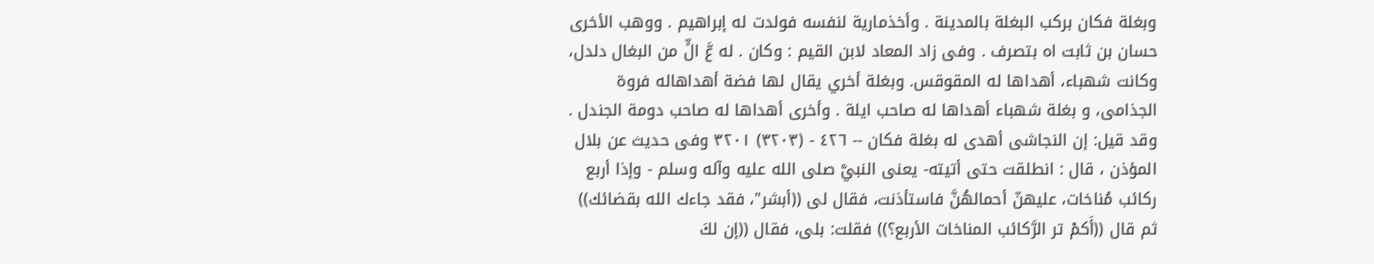وبغلة فكان بركب البغلة بالمدينة . وأخذمارية لنفسه فولدت له إبراهيم . ووهب الأخرى حسان بن ثابت اه بتصرف . وفى زاد المعاد لابن القيم : وكان . له عَّ الٍّ من البغال دلدل، وكانت شهباء، أهداها له المقوقس. وبغلة أخري يقال لها فضة أهداهاله فروة الجذامى، و بغلة شهباء أهداها له صاحب ايلة . وأخرى أهداها له صاحب دومة الجندل . وقد قيل: إن النجاشى أهدى له بغلة فكان -- ٤٢٦ - (٣٢٠٣) ٣٢٠١ وفى حديث عن بلال المؤذن ، قال : انطلقت حتى أتيته- يعنى النبيَّ صلى الله عليه وآله وسلم - وإذا أربع ركائب مُناخات، عليهنّ أحمالهُنَّ فاستأذنت، فقال لى ((أبشر"، فقد جاءك الله بقضائك)) ثم قال ((أَكمْ تر الرَّكائب المناخات الأربع؟)) فقلت: بلى، فقال ((إن لكَ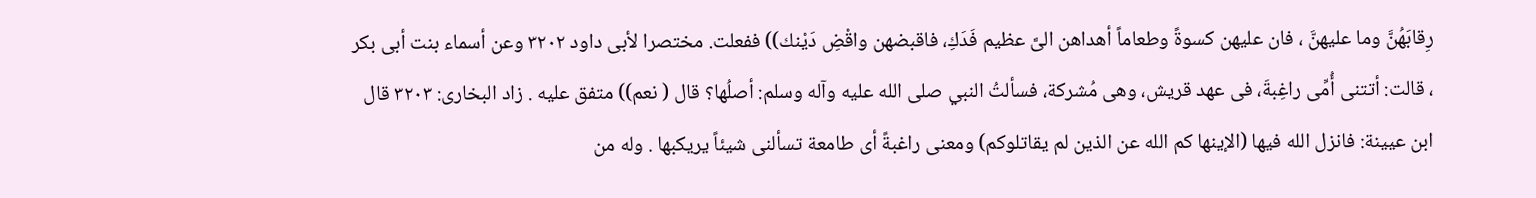رِقابَهُنَّ وما عليهنَّ ، فان عليهن كسوةً وطعاماً أهداهن الىَّ عظيم فَدَكِ، فاقبضهن واقْضِ دَيْنك)) ففعلت. مختصرا لأبى داود ٣٢٠٢ وعن أسماء بنت أبى بكر ، قالت: أتتنى أُمِّى راغِبةَ، فى عهد قريش، وهى مُشركة، فسألتُ النبي صلى الله عليه وآله وسلم: أصلُها؟ قال ( نعم)) متفق عليه . زاد البخارى: ٣٢٠٣ قال ابن عيينة: فانزل الله فيها (الإينها كم الله عن الذين لم يقاتلوكم) ومعنى راغبةً أى طامعة تسألنى شيئاً يريكبها . وله من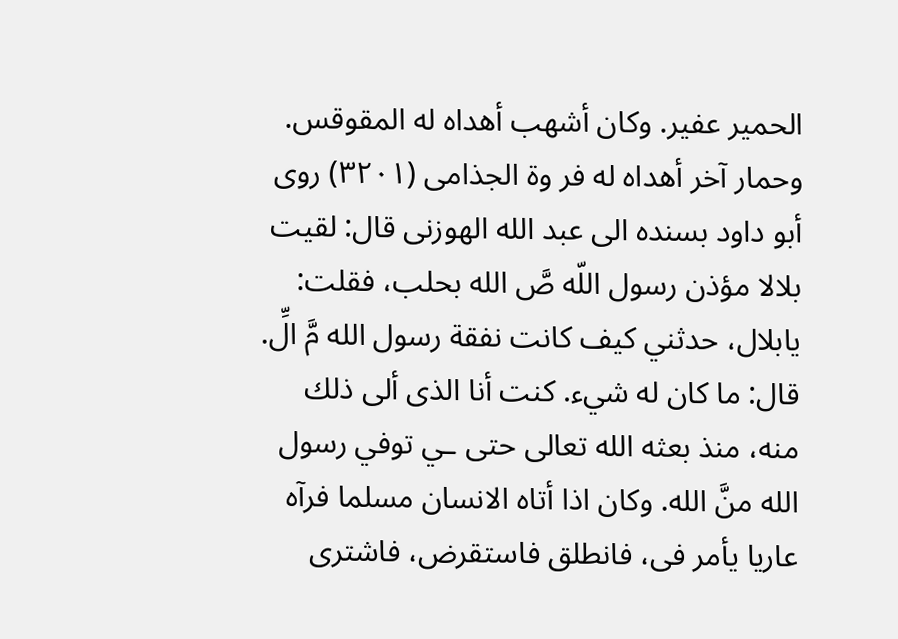الحمير عفير. وكان أشهب أهداه له المقوقس. وحمار آخر أهداه له فر وة الجذامی (٣٢٠١) روى أبو داود بسنده الى عبد الله الهوزنى قال: لقيت بلالا مؤذن رسول اللّه صَّ الله بحلب، فقلت: يابلال، حدثني كيف كانت نفقة رسول الله مَّ الِّ. قال: ما كان له شيء. كنت أنا الذى ألى ذلك منه، منذ بعثه الله تعالى حتى ـي توفي رسول الله منَّ الله. وكان اذا أتاه الانسان مسلما فرآه عاريا يأمر فى، فانطلق فاستقرض، فاشترى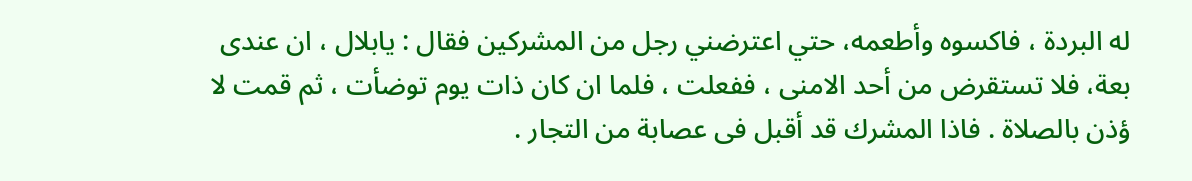له البردة ، فاكسوه وأطعمه، حتي اعترضني رجل من المشركين فقال : يابلال ، ان عندى بعة، فلا تستقرض من أحد الامنى ، ففعلت ، فلما ان كان ذات يوم توضأت ، ثم قمت لا ؤذن بالصلاة . فاذا المشرك قد أقبل فى عصابة من التجار .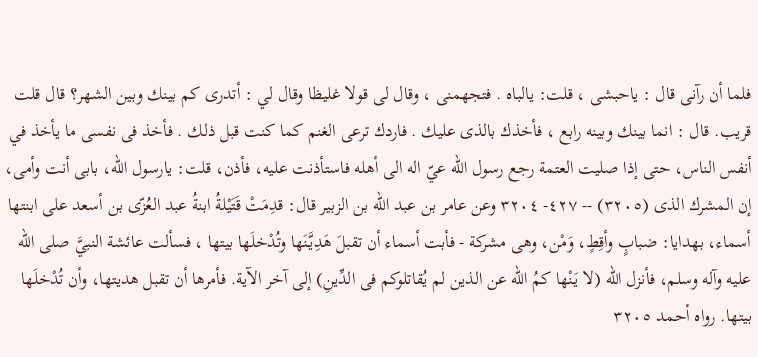فلما أن رآنى قال : ياحبشى ، قلت: يالباه . فتجهمنى ، وقال لى قولا غليظا وقال لي : أتدرى كم بينك وبين الشهر؟ قال قلت قريب. قال : انما بينك وبينه رابع ، فأخذك بالذى عليك . فاردك ترعى الغنم كما كنت قبل ذلك . فأخذ فى نفسى ما يأخذ في أنفس الناس، حتى إذا صليت العتمة رجع رسول اللّه عيّ اله الى أهله فاستأذنت عليه، فأذن، قلت: يارسول الله، بابى أنت وأمى، إن المشرك الذى (٣٢٠٥) -- ٤٢٧- ٣٢٠٤ وعن عامر بن عبد الله بن الزبير قال: قدِمَتْ قَتَيْلةُ ابنةُ عبد العُزّى بن أسعد على ابنتها أسماء، بهدايا: ضبابٍ وأقِطٍ، وَمْن، وهى مشركة - فأبت أسماء أن تقبلَ هَدِيَّنَها وتُدْخلَها بيتها ، فسألت عائشة النبيَّ صلى الله عليه وآله وسلم، فأنزل الله (لا يَنْها كمُ اللّه عن الذين لم يُقاتلوكم فى الدِّينِ) إلى آخر الآية. فأمرها أن تقبل هديتها، وأن تُدْخلَها بيتها. رواه أحمد ٣٢٠٥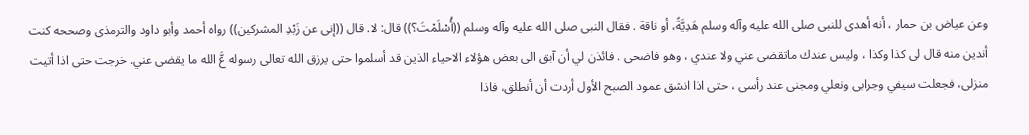وعن عياض بن حمار ، أنه أهدى للنبى صلى الله عليه وآله وسلم هَدِيَّةً، أو ناقة . فقال النبى صلى الله عليه وآله وسلم ((أُسْلَمْتَ؟)) قال: لا. قال ((إنى عن زَبْدِ المشركين)) رواه أحمد وأبو داود والترمذى وصححه كنت أندين منه قال لى كذا وكذا ، وليس عندك ماتقضى عني ولا عندي ، وهو فاضحی . فائذن لي أن آبق الی بعض هؤلاء الاحياء الذین قد أسلموا حتى يرزق الله تعالى رسوله عَّ الله ما يقضى عني. خرجت حتى اذا أتيت منزلى، فجعلت سیفي وجرابی ونعلي ومجنی عند رأسی ، حتى اذا انشق عمود الصبح الأول أردت أن أنطلق، فاذا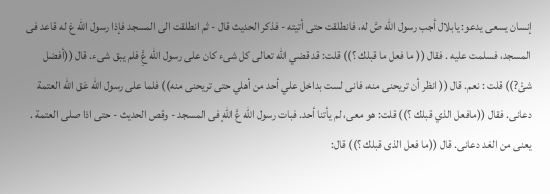إنسان يسعى يدعو: يابلال أجب رسول اللّه صَّ له، فانطلقت حتى أتيته - فذكر الحديث قال - ثم انطلقت الى المسجد فإذا رسول اللّه عَ له قاعد فى المسجد، فسلمت عليه . فقال (( ما فعل ما قبلك ؟)) قلت: قد قضي الله تعالى كل شىء كان على رسول اللّه عَِّ فلم يبق شىء. قال ((أفضل شئْ?)) قلت : نعم. قال (( انظر أن تريحنى منه، فانى لست بداخل علي أحد من أهلي حتى تريحنى منه)) فلما على رسول اللّه عَق الله العتمة دعانى. فقال ((مافعل الذي قبلك ؟)) قلت: هو معى، لم يأتنا أحد. فبات رسول اللّه عَّ اللهٍ فى المسجد - وقص الحديث - حتى اذا صلى العتمة . يعنى من الغد دعانى. قال ((ما فعل الذى قبلك ؟)) قال: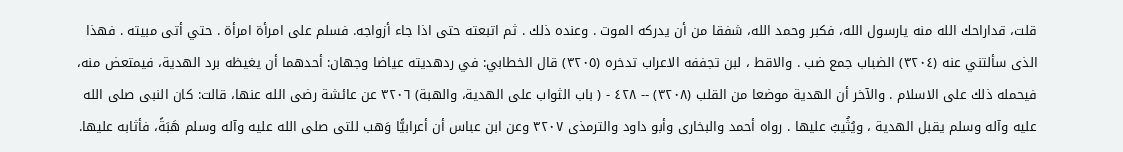قلت، قداراحك الله منه يارسول الله، فكبر وحمد الله، شفقا من أن يدركه الموت . وعنده ذلك . ثم اتبعته حتى اذا جاء أزواجه. فسلم على امرأة امرأة . حتي أتى مبيته . فهذا الذى سألتني عنه (٣٢٠٤) الضباب جمع ضب . والاقط ، لبن تجففه الاعراب تدخره (٣٢٠٥) قال الخطابي: في ردهديته عياضا وجهان: أحدهما أن يغيظه برد الهدية، فيمتعض منه، فيحمله ذلك على الاسلام . والآخر أن الهدية موضعا من القلب (٣٢٠٨) -- ٤٢٨ - ( باب الثواب على الهدية، والهبة) ٣٢٠٦ عن عائشة رضى الله عنها، قالت: كان النبى صلى الله عليه وآله وسلم يقبل الهدية ، ويُثُيبُ عليها . رواه أحمد والبخارى وأبو داود والترمذى ٣٢٠٧ وعن ابن عباس أن أعرابيًّا وَهب للتى صلى الله عليه وآله وسلم هَبَةً، فأثابه عليها.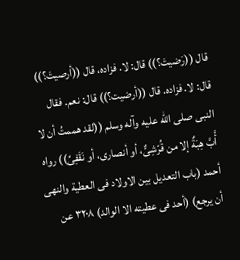قال ((رَضيتَ؟)) قال: لا. فزاده، قال ((أرصيتَ؟)) قال: لا. فزاده. قال ((أرضيت؟)) قال: نعم. فقال النبى صلى الله عليه وآله وسلم ((لقد هممتُ أن لا أَّبَّ هِبَةٌ إلا من قُرّشِىٌّ، أو أنصارى، أو نَقَفِىِّ)) رواه أحمد (باب التعديل بين الاولاد فى العطية والنهى أن يرجع) (أحد فى عطيته الا الوالد) ٣٢٠٨ عن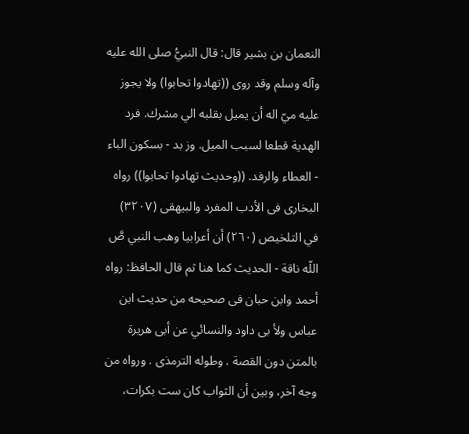النعمان بن بشير قال: قال النبيُّ صلى الله عليه وآله وسلم وقد روى ((تهادوا تحابوا) ولا يجوز عليه ميّ اله أن يميل بقلبه الي مشرك. فرد الهدية قطعا لسبب الميل. وز بد - بسكون الباء - العطاء والرفد. ((وحديث تهادوا تحابوا)) رواه البخارى فى الأدب المفرد والبيهقى (٣٢٠٧) في التلخيص (٢٦٠) أن أعرابيا وهب النبي صَّ اللّه ناقة - الحديث كما هنا ثم قال الحافظ: رواه أحمد وابن حبان فى صحيحه من حديث ابن عباس ولأ بى داود والنسائي عن أبى هريرة بالمتن دون القصة . وطوله الترمذى . ورواه من وجه آخر، وبين أن الثواب كان ست بكرات،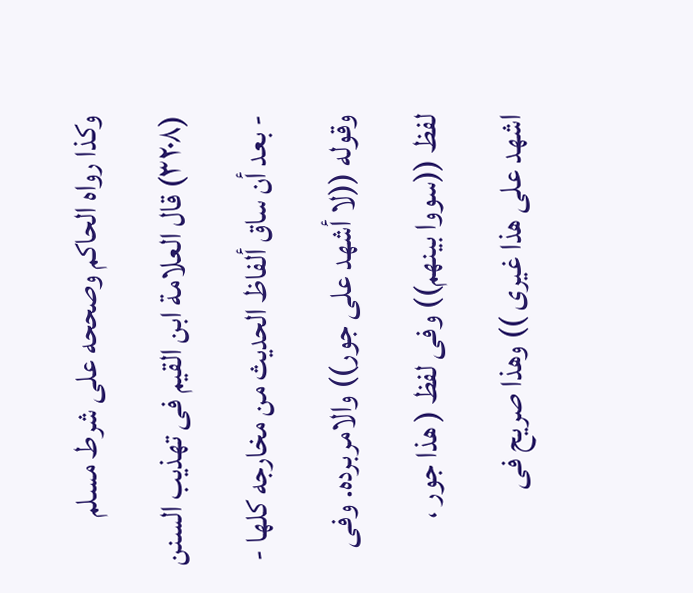وكذا رواه الحاكم وصححه على شرط مسلم (٣٢٠٨) قال العلامة ابن القيم فى تهذيب السنن - بعد أن ساق ألفاظ الحديث من مخارجه كلها - وقوله ((لا أشهد على جور)) والامربرده. وفى لفظ ((سووا بينهم)) وفى لفظ ( هذا جور ، اشهد على هذا غیری )) وهذا صريح فى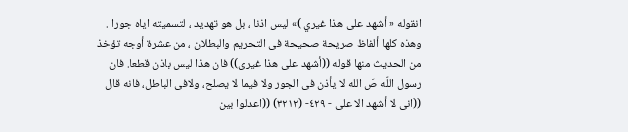انقوله « أشهد على هذا غيري )» ليس اذنا ، بل هو تهديد ، لتسميته اياه جورا . وهذه كلها ألفاظ صريحة صحيحة فى التحريم والبطلان ، من عشرة أوجه تؤخذ من الحديث منها قوله ((أشهد على هذا غيرى)) فان هذا ليس باذن قطعا. فان رسول اللّه صَ الله لا يأذن فى الجور ولا فيما لا يصلح، ولافى الباطل، فانه قال ((انى لا أشهد الا على - ٤٢٩- (٣٢١٢) ((اعدلوا بين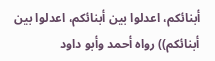أبنائكم، اعدلوا بين أبنائكم، اعدلوا بين أبنائكم)) رواه أحمد وأبو داود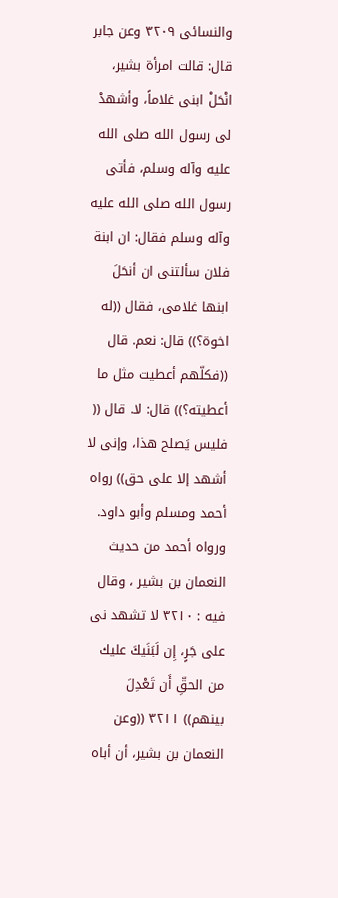والنسائى ٣٢٠٩ وعن جابر قال: قالت امرأة بشير، انْحَلْ ابنى غلاماً، وأشهدْ لى رسول الله صلى الله عليه وآله وسلم، فأتى رسول الله صلى الله عليه وآله وسلم فقال: ان ابنة فلان سألتنى ان أنحَلَ ابنها غلامى، فقال ((له اخوة؟)) قال: نعم. قال ((فكلّهم أعطيت مثل ما أعطيته؟)) قال: لا. قال (( فليس يَصلح هذا، وإنى لا أشهد إلا على حق)) رواه أحمد ومسلم وأبو داود. ورواه أحمد من حديث النعمان بن بشير ، وقال فيه : ٣٢١٠ لا تشهد نى على جَرٍ، إِن لَبَنَيكَ عليك من الحقِّ أَن تَعْدِلَ بينهم)) ٣٢١١ ((وعن النعمان بن بشير، أن أباه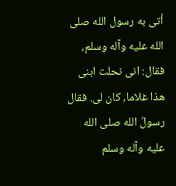أتى به رسول الله صلى الله عليه وآله وسلم، فقال: انى نحلت ابنى هذا غلاما، كان لى. فقال رسولُ الله صلى الله عليه وآله وسلم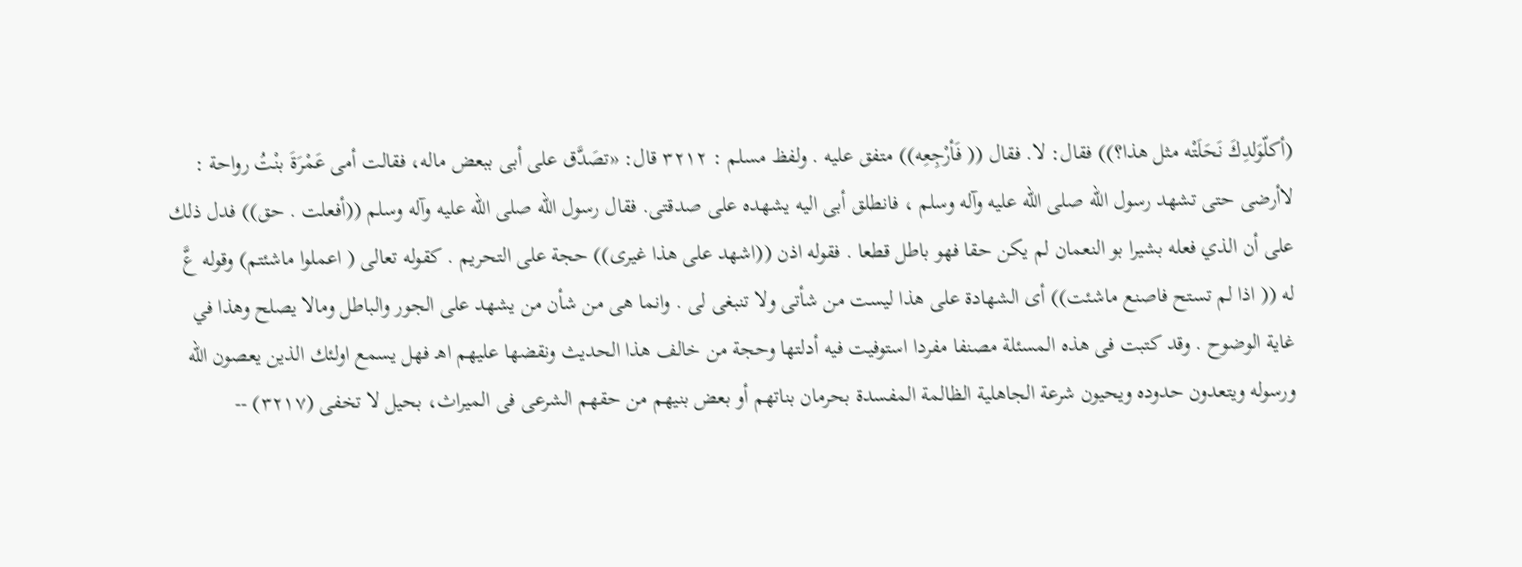(أكلّوَلدِكَ نَحَلَتْه مثل هذا؟)) فقال: لا. فقال (( فَأرْجِعِه)) متفق عليه . ولفظ مسلم : ٣٢١٢ قال: «تصَدَّق على أبى ببعض ماله، فقالت أمى عَمْرَةَ بنْتُ رواحة : لاأرضى حتى تشهد رسول الله صلى الله عليه وآله وسلم ، فانطلق أبى اليه يشهده على صدقتى. فقال رسول الله صلى الله عليه وآله وسلم ((أفعلت . حق)) فدل ذلك على أن الذي فعله بشيرا بو النعمان لم يكن حقا فهو باطل قطعا . فقوله اذن ((اشهد على هذا غيرى)) حجة على التحريم . كقوله تعالى ( اعملوا ماشئتم) وقوله عَّ له (( اذا لم تستح فاصنع ماشئت)) أى الشهادة على هذا ليست من شأتى ولا تنبغى لى . وانما هى من شأن من يشهد على الجور والباطل ومالا يصلح وهذا في غاية الوضوح . وقد كتبت فى هذه المسئلة مصنفا مفردا استوفيت فيه أدلتها وحجة من خالف هذا الحديث ونقضها عليهم اهـ فهل يسمع اولئك الذين يعصون الله ورسوله ويتعدون حدوده ويحيون شرعة الجاهلية الظالمة المفسدة بحرمان بناتهم أو بعض بنيهم من حقهم الشرعى فى الميراث، بحيل لا تخفى (٣٢١٧) --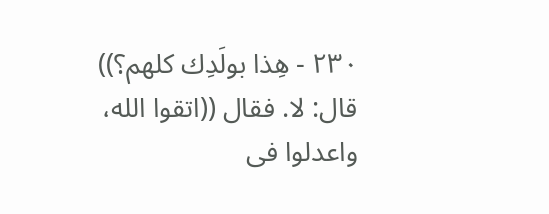٢٣٠ - هِذا بولَدِك كلهم؟)) قال: لا. فقال ((اتقوا الله، واعدلوا فى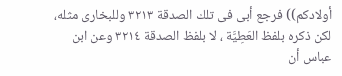أولادكم)) فرجع أبى فى تلك الصدقة ٣٢١٣ وللبخارى مثله، لكن ذكره بلفظ العَطِيَّة ، لا بلفظ الصدقة ٣٢١٤ وعن ابن عباس أن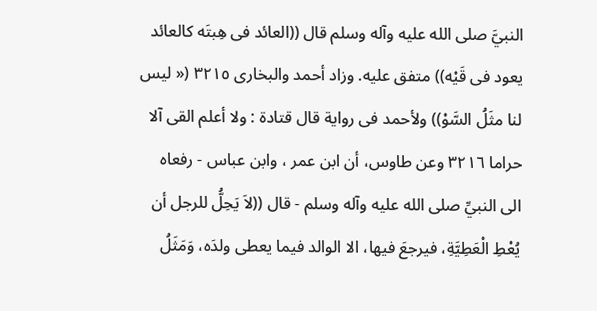النبيَّ صلى الله عليه وآله وسلم قال ((العائد فى هِبتَه كالعائد يعود فى قَيْه)) متفق عليه. وزاد أحمد والبخارى ٣٢١٥ (« ليس لنا مثَلُ السَّوْ)) ولأحمد فی رواية قال قتادة : ولا أعلم القی آلا حراما ٣٢١٦ وعن طاوس، أن ابن عمر ، وابن عباس - رفعاه الى النبيِّ صلى الله عليه وآله وسلم - قال ((لاَ يَحِلُّ للرجل أن يُعْطِ الْعَطِيَّةِ، فيرجعَ فيها، الا الوالد فيما يعطى ولدَه، وَمَثَلُ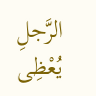الرَّجلِ يُعْظِى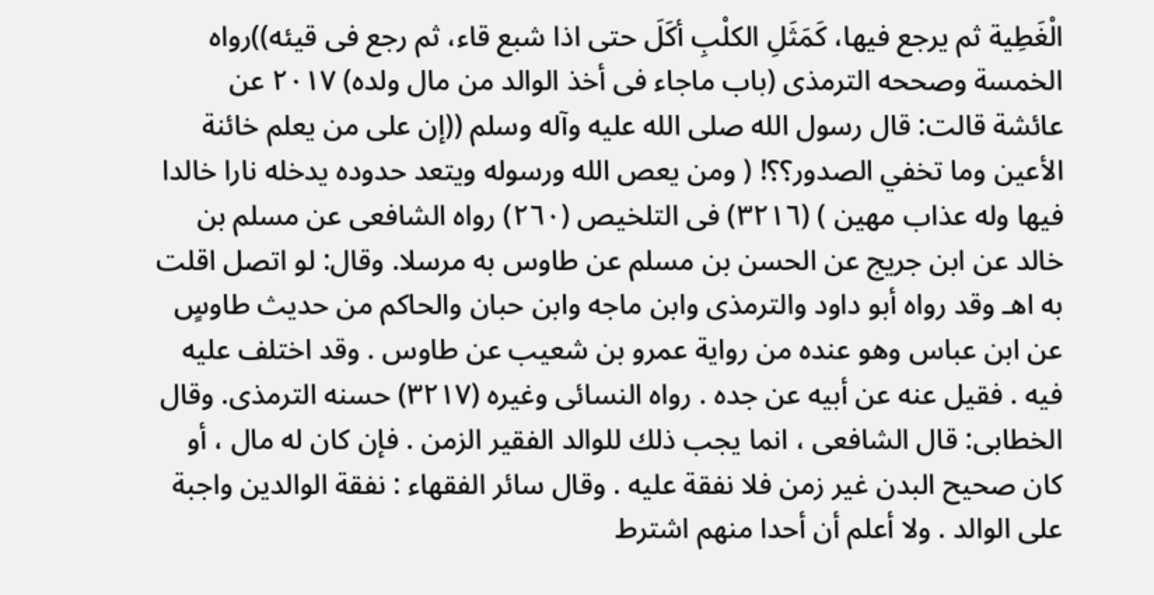الْغَطِية ثم يرجع فيها، كَمَثَلِ الكلْبِ أكَلَ حتى اذا شبع قاء، ثم رجع فى قيئه))رواه الخمسة وصححه الترمذى (باب ماجاء فى أخذ الوالد من مال ولده) ٢٠١٧ عن عائشة قالت: قال رسول الله صلى الله عليه وآله وسلم ((إن على من يعلم خائنة الأعين وما تخفي الصدور؟؟! ( ومن يعص الله ورسوله ويتعد حدوده يدخله نارا خالدا فيها وله عذاب مهين ) (٣٢١٦) فى التلخيص (٢٦٠) رواه الشافعى عن مسلم بن خالد عن ابن جريج عن الحسن بن مسلم عن طاوس به مرسلا. وقال: لو اتصل اقلت به اهـ وقد رواه أبو داود والترمذى وابن ماجه وابن حبان والحاكم من حديث طاوسٍ عن ابن عباس وهو عنده من رواية عمرو بن شعيب عن طاوس . وقد اختلف عليه فيه . فقيل عنه عن أبيه عن جده . رواه النسائى وغيره (٣٢١٧) حسنه الترمذى. وقال الخطابى: قال الشافعى ، انما يجب ذلك للوالد الفقير الزمن . فإن كان له مال ، أو كان صحيح البدن غير زمن فلا نفقة عليه . وقال سائر الفقهاء : نفقة الوالدين واجبة على الوالد . ولا أعلم أن أحدا منهم اشترط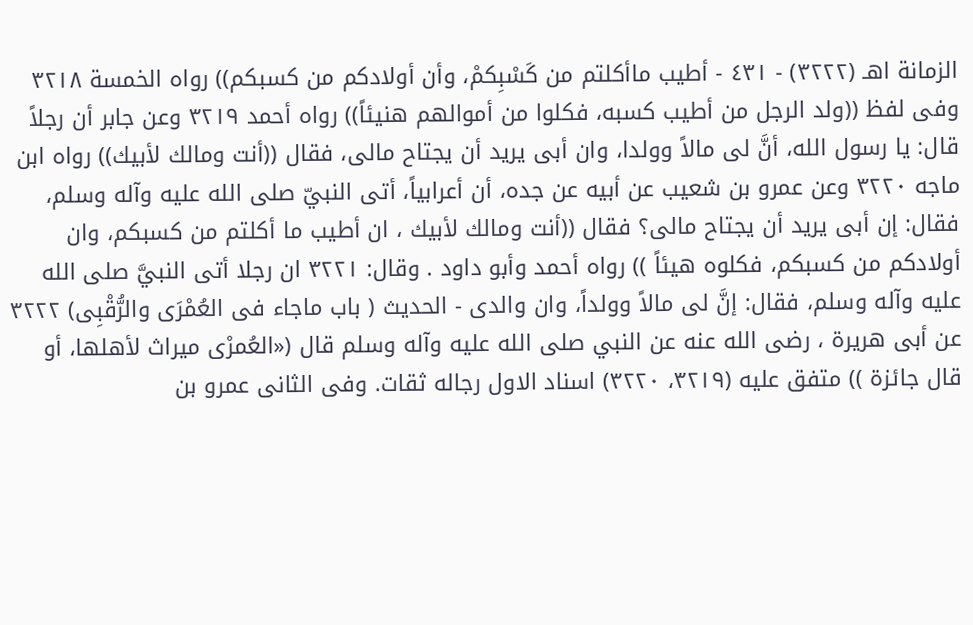الزمانة اهـ (٣٢٢٢) - ٤٣١ - أطيب ماأكلتم من كَسْبِكمْ، وأن أولادكم من كسبكم)) رواه الخمسة ٣٢١٨ وفى لفظ ((ولد الرجل من أطيب كسبه، فكلوا من أموالهم هنيئاً)) رواه أحمد ٣٢١٩ وعن جابر أن رجلاً قال: يا رسول الله، أنَّ لى مالاً وولدا، وان أبى يريد أن يجتاح مالى، فقال ((أنت ومالك لأبيك)) رواه ابن ماجه ٣٢٢٠ وعن عمرو بن شعيب عن أبيه عن جده، أن أعرابياً، أتى النبيّ صلى الله عليه وآله وسلم، فقال: إن أبى يريد أن يجتاح مالى؟ فقال ((أنت ومالك لأبيك ، ان أطيب ما أكلتم من كسبكم، وان أولادكم من كسبكم، فكلوه هيئاً )) رواه أحمد وأبو داود . وقال: ٣٢٢١ ان رجلا أتى النبيَّ صلى الله عليه وآله وسلم، فقال: إنَّ لى مالاً وولداً، وان والدى - الحديث ( باب ماجاء فى العُمْرَى والرُّقْبِى) ٣٢٢٢ عن أبى هريرة ، رضى الله عنه عن النبي صلى الله عليه وآله وسلم قال («العُمرْى ميراث لأهلها، أو قال جائزة )) متفق عليه (٣٢١٩، ٣٢٢٠) اسناد الاول رجاله ثقات. وفى الثانى عمرو بن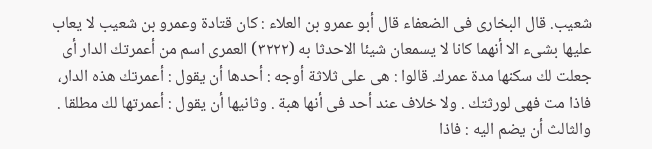شعيب. قال البخارى فى الضعفاء قال أبو عمرو بن العلاء : كان قتادة وعمرو بن شعيب لا يعاب عليها بشىء الا أنهما كانا لا يسمعان شيئا الاحدثا به (٣٢٢٢) العمرى اسم من أعمرتك الدار أى جعلت لك سكنها مدة عمرك. قالوا : هى على ثلاثة أوجه : أحدها أن يقول : أعمرتك هذه الدار، فاذا مت فهى لورثتك . ولا خلاف عند أحد فى أنها هبة . وثانيها أن يقول : أعمرتها لك مطلقا . والثالث أن يضم اليه : فاذا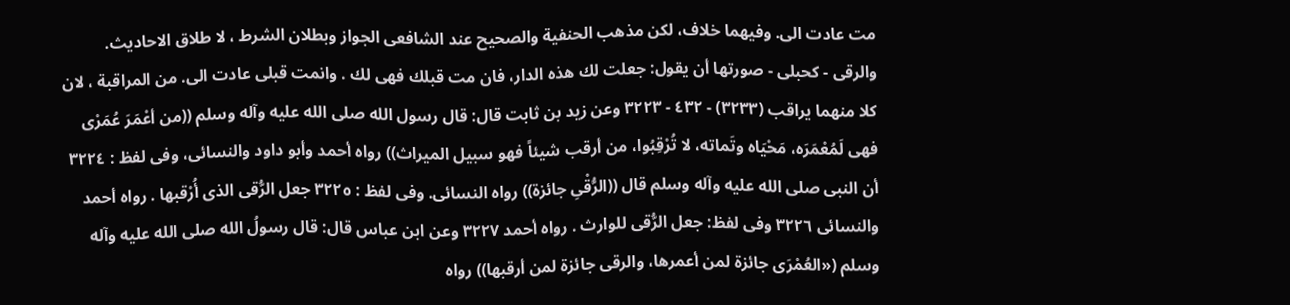مت عادت الى. وفيهما خلاف، لكن مذهب الحنفية والصحيح عند الشافعى الجواز وبطلان الشرط ، لا طلاق الاحاديث. والرقى - كحبلى - صورتها أن يقول: جعلت لك هذه الدار، فان مت قبلك فهى لك . وانمت قبلى عادت الى. من المراقبة ، لان كلا منهما يراقب (٣٢٣٣) - ٤٣٢ - ٣٢٢٣ وعن زيد بن ثابت قال: قال رسول الله صلى الله عليه وآله وسلم ((من أعْمَرَ عُمَرْى فهى لَمُعْمَرَه، مَحْيَاه وتَماته، لا تُرْقِبُوا، من أرقب شيئاً فهو سبيل الميراث)) رواه أحمد وأبو داود والنسائى، وفى لفظ : ٣٢٢٤ أن النبى صلى الله عليه وآله وسلم قال ((الرُّقْىِ جائزة)) رواه النسائى. وفى لفظ : ٣٢٢٥ جعل الرُّقى الذى أُرْقبها . رواه أحمد والنسائى ٣٢٢٦ وفى لفظ: جعل الرُّقى للوارث . رواه أحمد ٣٢٢٧ وعن ابن عباس قال: قال رسولُ الله صلى الله عليه وآله وسلم («العُمْرَى جائزة لمن أعمرها، والرقى جائزة لمن أرقبها)) رواه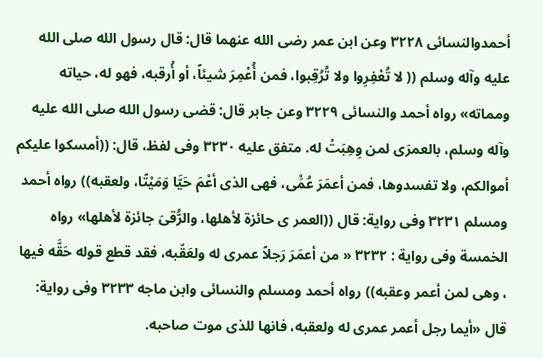أحمدوالنسائى ٣٢٢٨ وعن ابن عمر رضى الله عنهما قال: قال رسول الله صلى الله عليه وآله وسلم (( لا تُعْفِرِوا ولا تُرُقِبوا، فمن أُعْمِرَ شيئاً، أو أُرقبه، فهو له، حیاته ومماته» رواه أحمد والنسائى ٣٢٢٩ وعن جابر قال: قضى رسول الله صلى الله عليه وآله وسلم، بالعمرَى لمن وِهِبَتْ له. متفق عليه ٣٢٣٠ وفى لفظ، قال: ((أمسكوا عليكم أموالكم، ولا تفسدوها، فمن أعمَرَ عُمَْى، فهى الذى أعْمَ حَيَّا وَمَيْتًا، ولعقبه)) رواه أحمد ومسلم ٣٢٣١ وفى رواية: قال ((العمر ى حائزة لأهلها، والرُّقىَ جائزة لأهلها» رواه الخمسة وفى رواية : ٣٢٣٢ « من أعمَرَ رَجلاً عمرى له ولعَقّبه، فقد قطع قوله حَقَّه فيها ، وهى لمن أعمر وعقبه)) رواه أحمد ومسلم والنسائى وابن ماجه ٣٢٣٣ وفى رواية: قال «أيما رجل أعمر عمرى له ولعقبه، فانها للذى موت صاحبه.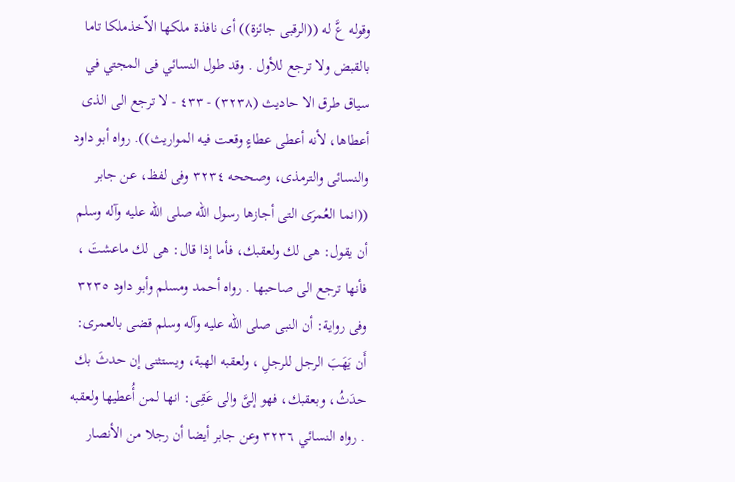وقوله عَّ له ((الرقبى جائزة)) أى نافذة ملكها الاّخذملكا تاما بالقبض ولا ترجع للأول . وقد طول النسائي فى المجتي في سياق طرق الا حاديث (٣٢٣٨) - ٤٣٣ - لا ترجع الى الذى أعطاها، لأنه أعطى عطاءٍ وقعت فيه المواريث)). رواه أبو داود والنسائى والترمذى، وصححه ٣٢٣٤ وفى لفظ، عن جابر ((انما العُمرَى التى أجازها رسول الله صلى الله عليه وآله وسلم أن يقول: هى لك ولعقبك، فأما إذا قال: هى لك ماعشتَ ، فأنها ترجع الى صاحبها . رواه أحمد ومسلم وأبو داود ٣٢٣٥ وفى رواية: أن النبى صلى الله عليه وآله وسلم قضى بالعمرى: أَن يَهَبَ الرجل للرجلِ ، ولعقبه الهبة، ويستثنى إن حدثَ بك حدَثُ، وبعقبك، فهو إلىَّ والى عَقِى: انها لمن أُعطيها ولعقبه . رواه النسائي ٣٢٣٦ وعن جابر أيضا أن رجلا من الأنصار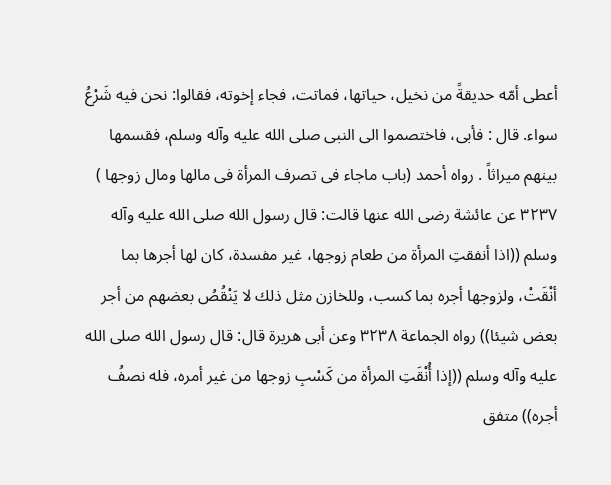أعطى أمّه حديقةً من نخيل، حياتها، فماتت، فجاء إخوته، فقالوا: نحن فيه شَرْعُ سواء. قال : فأبى، فاختصموا الى النبى صلى الله عليه وآله وسلم، فقسمها بينهم ميراثاً . رواه أحمد (باب ماجاء فى تصرف المرأة فى مالها ومال زوجها ) ٣٢٣٧ عن عائشة رضى الله عنها قالت: قال رسول الله صلى الله عليه وآله وسلم ((اذا أنفقتِ المرأة من طعام زوجها، غير مفسدة، كان لها أجرها بما أنْقَتْ، ولزوجها أجره بما كسب، وللخازن مثل ذلك لا يَنْقُصُ بعضهم من أجر بعض شيئا)) رواه الجماعة ٣٢٣٨ وعن أبى هريرة قال: قال رسول الله صلى الله عليه وآله وسلم ((إذا أُنْقَتِ المرأة من كَسْبِ زوجها من غير أمره، فله نصفُ أجره)) متفق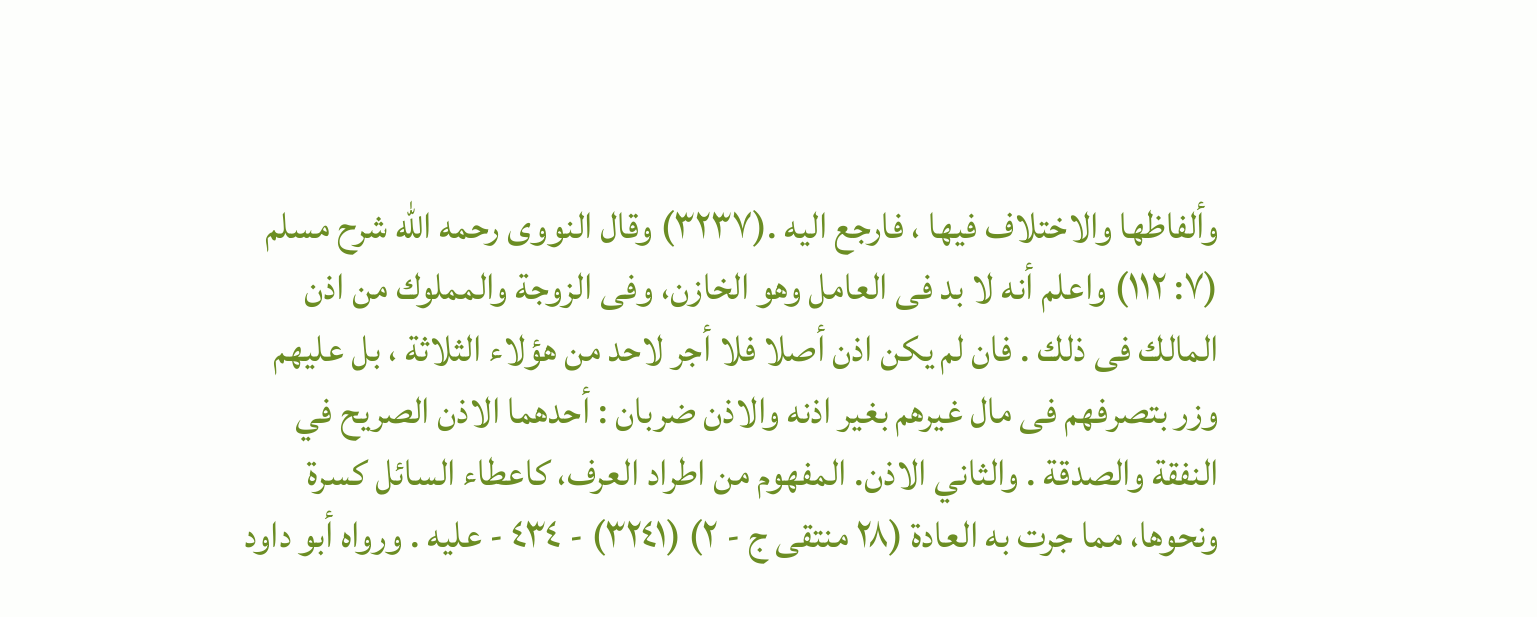وألفاظها والاختلاف فيها ، فارجع اليه .(٣٢٣٧) وقال النووى رحمه الله شرح مسلم (٧: ١١٢) واعلم أنه لا بد فى العامل وهو الخازن، وفى الزوجة والمملوك من اذن المالك فى ذلك . فان لم يكن اذن أصلا فلا أجر لاحد من هؤلاء الثلاثة ، بل عليهم وزر بتصرفهم فى مال غيرهم بغير اذنه والاذن ضربان : أحدهما الاذن الصريح في النفقة والصدقة . والثاني الاذن. المفهوم من اطراد العرف، كاعطاء السائل كسرة ونحوها، مما جرت به العادة (٢٨ منتقى ج - ٢) (٣٢٤١) - ٤٣٤ - علیه . ورواه أبو داود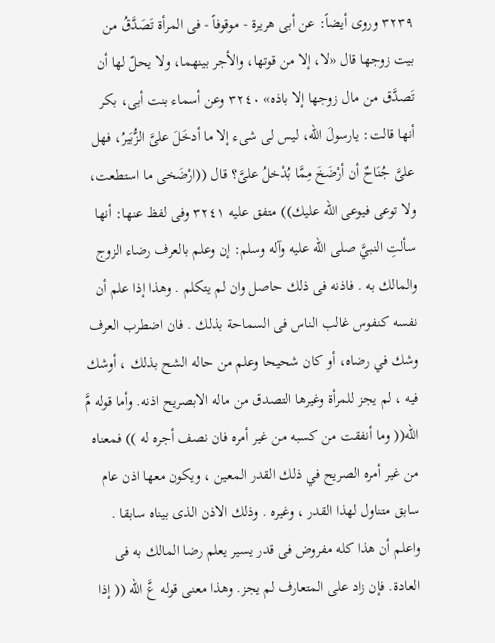٣٢٣٩ وروى أيضاً: عن أبى هريرة - موقوفاً - فى المرأة تَصَدَّقُ من بيت زوجها قال «لا، إلا من قوتها، والأجر بينهما، ولا يحلّ لها أن تَصدَّق من مال زوجها إلا باذه» ٣٢٤٠ وعن أسماء بنت أبى، بكر أنها قالت: يارسولَ اللّه، ليس لى شىء إلا ما أدخَلَ علىَّ الزُّبَيرُ، فهل علىَّ جُنَاحٌ أن أرْضَخَ مِمَّا بُدْخلُ علىَّ؟ قال ((ارْضَخى ما استطعت، ولا توعى فيوعى الله عليك)) متفق عليه ٣٢٤١ وفى لفظ عنها: أنها سألتِ النبيَّ صلى الله عليه وآله وسلم: إن وعلم بالعرف رضاء الزوج والمالك به . فاذنه فى ذلك حاصل وان لم يتكلم . وهذا إذا علم أن نفسه كنفوس غالب الناس فى السماحة بذلك . فان اضطرب العرف وشك في رضاه، أو كان شحيحا وعلم من حاله الشح بذلك ، أوشك فيه ، لم يجز للمرأة وغيرها التصدق من ماله الابصريح اذنه. وأما قوله مَّ اللّه(( وما أنفقت من كسبه من غير أمره فان نصف أجره له )) فمعناه من غير أمره الصريح في ذلك القدر المعين ، ويكون معها اذن عام سابق متناول لهذا القدر ، وغيره . وذلك الاذن الذى بيناه سابقا . واعلم أن هذا كله مفروض فى قدر يسير يعلم رضا المالك به فى العادة. فإن زاد على المتعارف لم يجز. وهذا معنى قوله عَّ اللّه (( إذا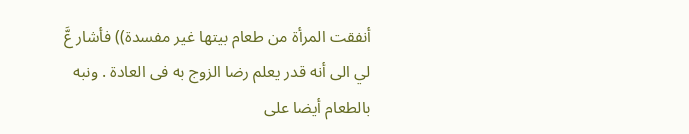أنفقت المرأة من طعام بيتها غير مفسدة)) فأشار عَّ لي الى أنه قدر يعلم رضا الزوج به فى العادة . ونبه بالطعام أيضا على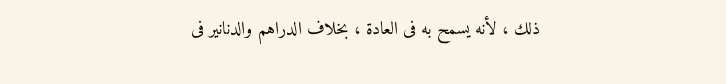ذلك ، لأنه يسمح به فى العادة ، بخلاف الدراهم والدنانير فى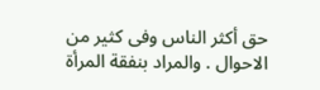حق أكثر الناس وفى كثير من الاحوال . والمراد بنفقة المرأة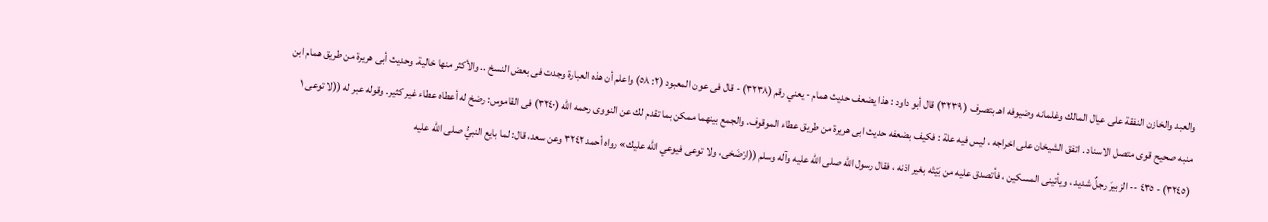والعبد والخازن النفقة على عيال المالك وغلمانه وضيوفه اهـ بتصرف ( ٣٢٣٩) قال أبو داود : هذا یضعف حديث همام - يعني رقم (٣٢٣٨) - قال فى عون المعبود (٢: ٥٨) واعلم أن هذه العبارة وجدت فى بعض النسخ .. والأكثر منها خالية. وحديث أبى هريرة من طريق همام ابن منبه صحيح قوى متصل الاسناد . اتفق الشيخان على اخراجه ، ليس فيه علة : فكيف بضعفه حديث ابى هريرة من طريق عطاء الموقوف. والجمع بينهما ممكن بما تقدم لك عن النووى رحمه الله (٣٢٤٠) فى القاموس: رضخ له أعطاه عطاء غير كثير. وقوله عبر له ((لا توعى ١ (٣٢٤٥) - ٤٣٥ -- الزبيرَ رجلٌ شديد ، ويأتينى المسكين ، فأتصدق عليه من بَيْتْه بغير اذنه ، فقال رسول الله صلى الله عليه وآله وسلم ((ارْضَخى، ولا توعى فيوعي الله عليك» رواه أحمد ٣٢٤٢ وعن سعد، قال: لما بايع النبيُّ صلى الله عليه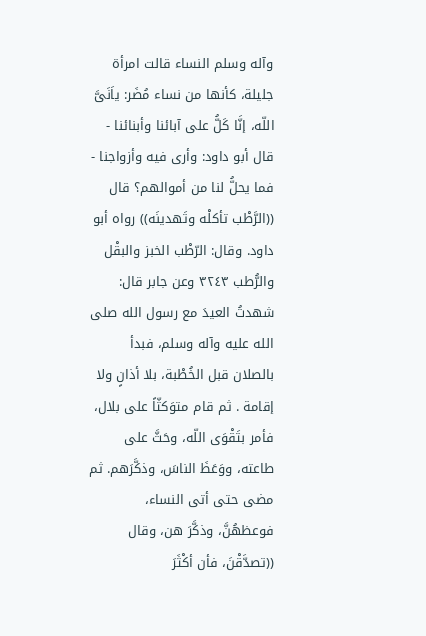وآله وسلم النساء قالت امرأة جليلة، كأنها من نساء مُضَر: ياَنَىَّ اللّه، إنَّا كَلُّ على آبائنا وأبنائنا - قال أبو داود: وأرى فيه وأزواجنا - فما يحلُّ لنا من أموالهم؟ قال ((الرَّطْب تأكلْه وتَهدينَه)) رواه أبو داود. وقال: الرّطْب الخبز والبقْل والرُّطب ٣٢٤٣ وعن جابر قال: شهدتُ العيدَ مع رسول الله صلى الله عليه وآله وسلم، فبدأ بالصلان قبل الخُطْبة، بلا أذانٍ ولا إقامة . ثم قام متوَكثّاً على بلال، فأمر بتَقْوَى اللّه، وحَثَّ على طاعته، ووَعَظَ الناسَ، وذكَّرَهم. ثم مضى حتى أتى النساء، فوعظهُنَّ، وذكَّرَ هن، وقال ((تصدَّقْنَ، فأن أكْثَرَ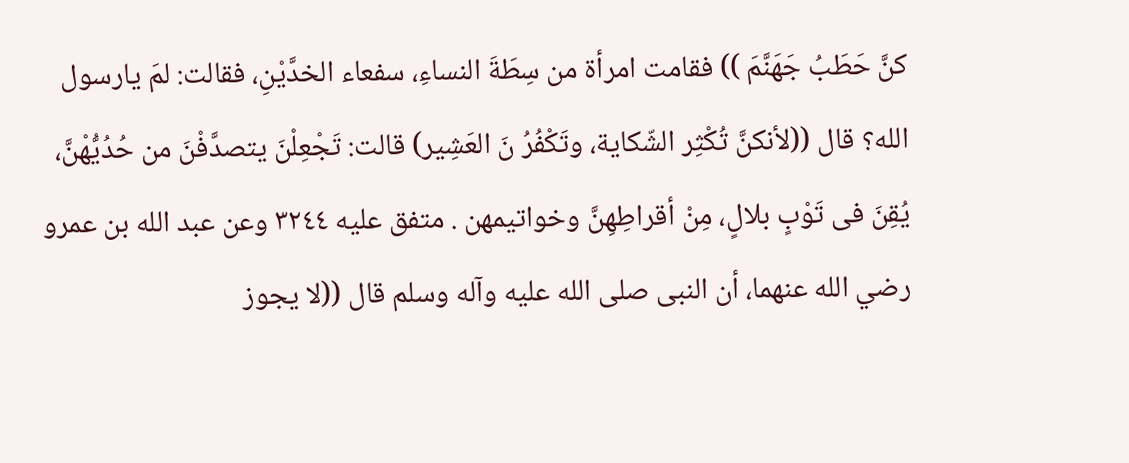كنَّ حَطَبُ جَهَنَّمَ )) فقامت امرأة من سِطَةَ النساءِ، سفعاء الخدَّيْنِ، فقالت: لمَ يارسول الله؟ قال ((لأنكنَّ تُكْثِر الشّكاية، وتَكْفُرُ نَ العَشِير) قالت: تَجْعِلْنَ يتصدَّفْنَ من حُدُيُّهْنَّ، يُقِنَ فى تَوْبٍ بلالٍ، مِنْ أقراطِهِنَّ وخواتيمهن . متفق عليه ٣٢٤٤ وعن عبد الله بن عمرو رضي الله عنهما، أن النبى صلى الله عليه وآله وسلم قال ((لا يجوز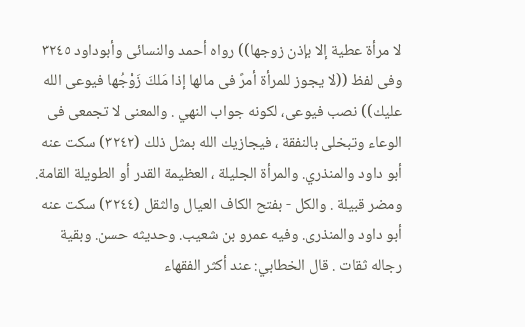لا مرأة عطية إلا بإذن زوجها)) رواه أحمد والنسائى وأبوداود ٣٢٤٥ وفى لفظ ((لا يجوز للمرأة أمرً فى مالها إذا مَلكَ زَوْجُها فيوعى الله عليك)) نصب فيوعى، لكونه جواب النهي . والمعنى لا تجمعى فى الوعاء وتبخلى بالنفقة ، فيجازيك الله بمثل ذلك (٣٢٤٢) سكت عنه أبو داود والمنذري. والمرأة الجليلة ، العظيمة القدر أو الطويلة القامة. ومضر قبيلة . والكل - بفتح الكاف العيال والثقل (٣٢٤٤) سكت عنه أبو داود والمنذرى. وفيه عمرو بن شعيب. وحديثه حسن. وبقية رجاله ثقات . قال الخطابي: عند أكثر الفقهاء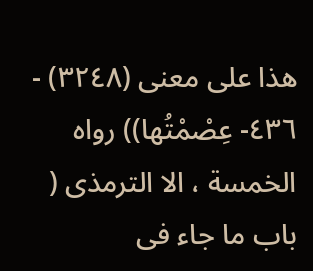هذا على معنى (٣٢٤٨) - ٤٣٦- عِصْمْتُها)) رواه الخمسة ، الا الترمذى ( باب ما جاء فى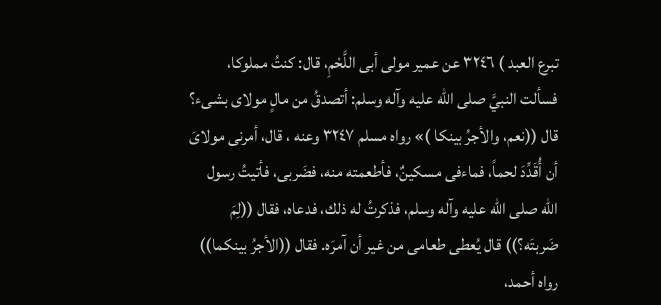تبرع العبد ) ٣٢٤٦ عن عمير مولى أبى اللَّحْمِ، قال: كنتُ مملوكا، فسألت النبيَّ صلى الله عليه وآله وسلم: أتصدقُ من مالٍ مولاى بشىء؟ قال ((نعم، والأجرُ بینکا )» رواه مسلم ٣٢٤٧ وعنه ، قال، أمرنى مولاىَ أن أُقَدِّدَ لحماً، فماءفى مسكينٌ، فأطعمته منه، فضَربى، فأتيتُ رسول الله صلى الله عليه وآله وسلم، فذكرتُ له ذلك، فدعاه، فقال ((لِمَ ضَربتَه؟)) قال يُعطى طعامى من غير أن آمرَه. فقال ((الأجرُ بينكما)) رواه أحمد،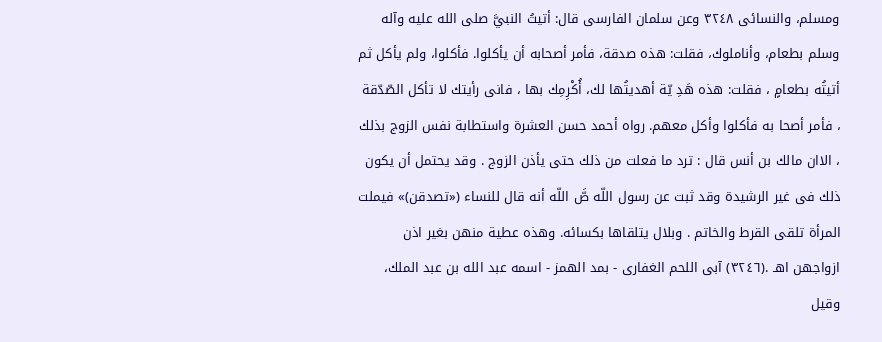ومسلم، والنسائى ٣٢٤٨ وعن سلمان الفارسى قال: أتيتُ النبيَّ صلى الله عليه وآله وسلم بطعام، وأناملوك، فقلت: هذه صدقة، فأمر أصحابه أن يأكلوا. فأكلوا، ولم يأكل ثم أتيتُه بطعامٍ ، فقلت: هذه هَدِ يّة أهديتُها لك، أُكْرِمِك بها ، فانى رأيتك لا تأكل الصّدّقة ، فأمر أصحا به فأكلوا وأكل معهم. رواه أحمد حسن العشرة واستطابة نفس الزوج بذلك ، الاان مالك بن أنس قال : ترد ما فعلت من ذلك حتى يأذن الزوج . وقد يحتمل أن يكون ذلك فى غير الرشيدة وقد ثبت عن رسول اللّه صَّ اللّه أنه قال للنساء («تصدقن)» فيملت المرأة تلقى القرط والخاتم . وبلال يتلقاها بكسائه. وهذه عطية منهن بغير اذن ازواجهن اهـ .(٣٢٤٦) آبى اللحم الغفارى - بمد الهمز - اسمه عبد الله بن عبد الملك، وقيل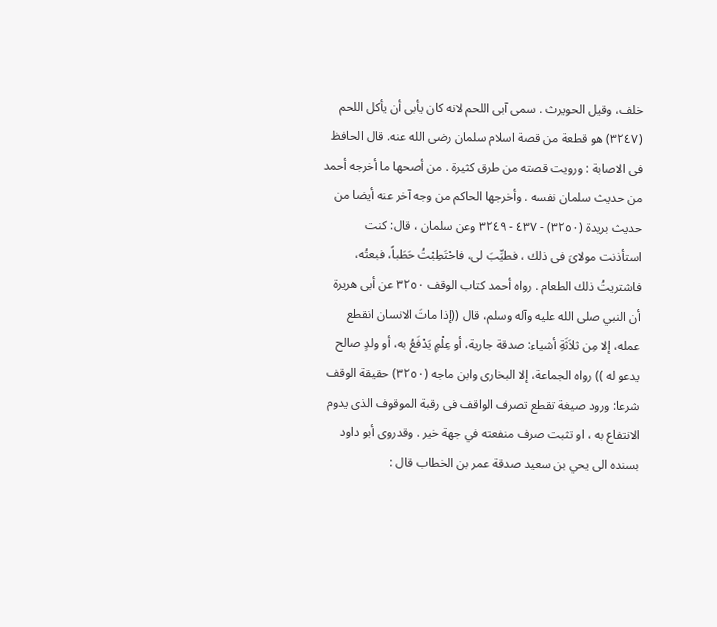خلف، وقيل الحويرث . سمى آبى اللحم لانه كان يأبى أن يأكل اللحم (٣٢٤٧) هو قطعة من قصة اسلام سلمان رضى الله عنه. قال الحافظ فى الاصابة : ورويت قصته من طرق كثيرة . من أصحها ما أخرجه أحمد من حديث سلمان نفسه . وأخرجها الحاكم من وجه آخر عنه أيضا من حديث بريدة (٣٢٥٠) - ٤٣٧ - ٣٢٤٩ وعن سلمان ، قال: كنت استأذنت مولاىَ فى ذلك ، فطيِّبَ لى، فاحْتَطِبْتُ حَطَباً، فبعتُه، فاشتريتُ ذلك الطعام . رواه أحمد كتاب الوقف ٣٢٥٠ عن أبى هريرة أن النبي صلى الله عليه وآله وسلم، قال ((إذا ماتَ الانسان انقطع عمله، إلا مِن ثلاَثَةِ أشياء: صدقة جارية، أو عِلْمٍ يَدْفَعُ به، أو ولدٍ صالح يدعو له )) رواه الجماعة، إلا البخارى وابن ماجه (٣٢٥٠) حقيقة الوقف شرعا: ورود صيغة تقطع تصرف الواقف فى رقبة الموقوف الذى يدوم الانتفاع به ، او تثبت صرف منفعته في جهة خير . وقدروى أبو داود بسنده الى يحي بن سعيد صدقة عمر بن الخطاب قال :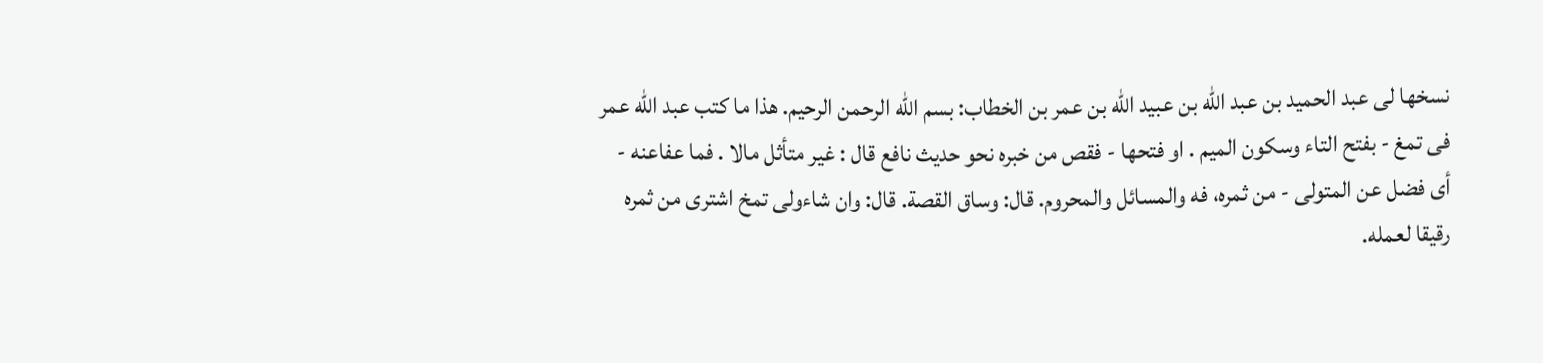نسخها لى عبد الحميد بن عبد الله بن عبيد الله بن عمر بن الخطاب: بسم الله الرحمن الرحيم. هذا ما كتب عبد الله عمر فى تمغ - بفتح التاء وسكون الميم . او فتحها - فقص من خبره نحو حديث نافع قال : غير متأثل مالا . فما عفاعنه - أى فضل عن المتولى - من ثمره، فه والمسائل والمحروم. قال: وساق القصة. قال: وان شاءولى تمخ اشترى من ثمره رقيقا لعمله.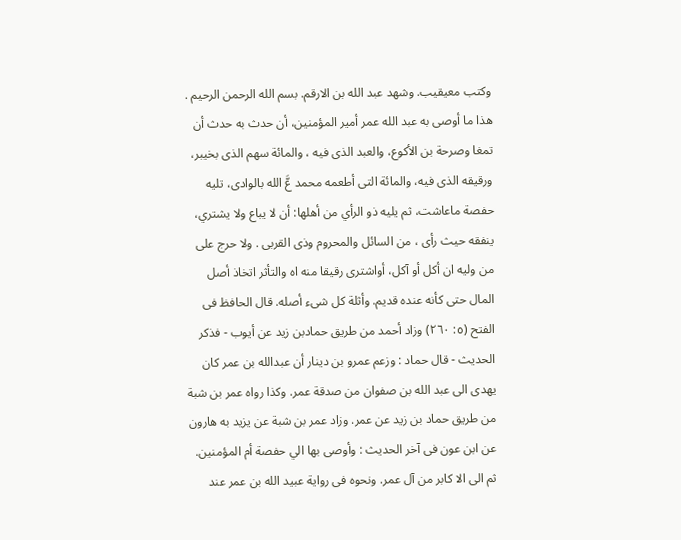وكتب معيقيب. وشهد عبد الله بن الارقم. بسم الله الرحمن الرحيم . هذا ما أوصى به عبد الله عمر أمير المؤمنين، أن حدث به حدث أن تمغا وصرحة بن الأكوع، والعبد الذى فيه ، والمائة سهم الذى بخيبر، ورقيقه الذی فیه، والمائة التى أطعمه محمد عَّ الله بالوادى، تليه حفصة ماعاشت، ثم يليه ذو الرأي من أهلها: أن لا يباع ولا يشتري، ينفقه حيث رأى ، من السائل والمحروم وذى القربى . ولا حرج على من وليه ان أكل أو آكل، أواشترى رقيقا منه اه والتأثر اتخاذ أصل المال حتى كأنه عنده قديم. وأثلة كل شىء أصله. قال الحافظ فى الفتح (٥: ٢٦٠) وزاد أحمد من طريق حمادبن زيد عن أيوب - فذكر الحديث - قال حماد : وزعم عمرو بن دينار أن عبدالله بن عمر كان يهدى الى عبد الله بن صفوان من صدقة عمر. وكذا رواه عمر بن شبة من طريق حماد بن زيد عن عمر. وزاد عمر بن شبة عن يزيد به هارون عن ابن عون فى آخر الحديث : وأوصى بها الي حفصة أم المؤمنين. ثم الى الا كابر من آل عمر. ونحوه فى رواية عبيد الله بن عمر عند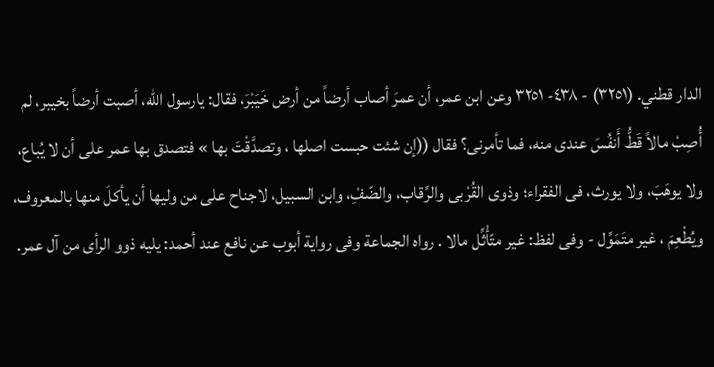الدار قطني. (٣٢٥١) - ٤٣٨- ٣٢٥١ وعن ابن عمر، أن عمرَ أصاب أرضاً من أرض خَيَبْرَ، فقال: يارسول الله، أصبت أرضاً بخيبر، لم أُصِبْ مالاً قَطُّ أَنفُسَ عندى منه، فما تأمرنی؟ فقال ((إن شئت حبست اصلها ، وتصدَّقْتَ بها » فتصدق بها عمر على أن لا يُباع، ولا يوهَبَ، ولا يورث، فى الفقراء؛ وذوى القُرْبى والرِّقاب، والضّفِْ، وابن السبيل، لاجناح على من وليها أن يأكلَ منها بالمعروف، ويُطْعِمَ ، غير متَمَوِّل - وفى لفظ: غير متّأْثِّل مالا . رواه الجماعة وفى رواية أبوب عن نافع عند أحمد: يليه ذوو الرأى من آل عمر.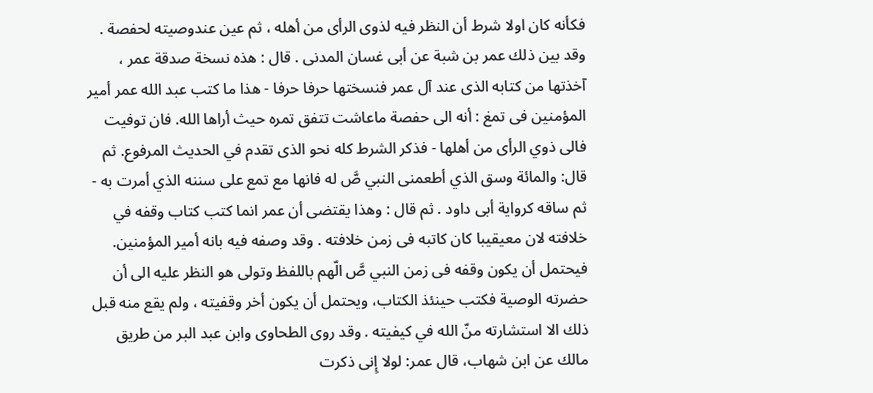فكأنه كان اولا شرط أن النظر فيه لذوى الرأى من أهله ، ثم عين عندوصيته لحفصة . وقد بين ذلك عمر بن شبة عن أبى غسان المدنى . قال : هذه نسخة صدقة عمر ، آخذتها من كتابه الذى عند آل عمر فنسختها حرفا حرفا - هذا ما كتب عبد الله عمر أمير المؤمنين فى تمغ : أنه الى حفصة ماعاشت تتفق تمره حيث أراها الله. فان توفيت فالى ذوي الرأى من أهلها - فذكر الشرط كله نحو الذى تقدم في الحديث المرفوع. ثم قال: والمائة وسق الذي أطعمنى النبي صَّ له فانها مع تمع على سننه الذي أمرت به - ثم ساقه كرواية أبى داود . ثم قال : وهذا يقتضى أن عمر انما كتب كتاب وقفه في خلافته لان معیقیبا کان کاتبه فى زمن خلافته . وقد وصفه فيه بانه أمیر المؤمنين. فيحتمل أن يكون وقفه فى زمن النبي صَّ الّهم باللفظ وتولى هو النظر عليه الى أن حضرته الوصية فكتب حينئذ الكتاب، ويحتمل أن يكون أخر وقفيته ، ولم يقع منه قبل ذلك الا استشارته منّ الله في كيفيته . وقد روى الطحاوى وابن عبد البر من طريق مالك عن ابن شهاب، قال عمر: لولا إِنى ذكرت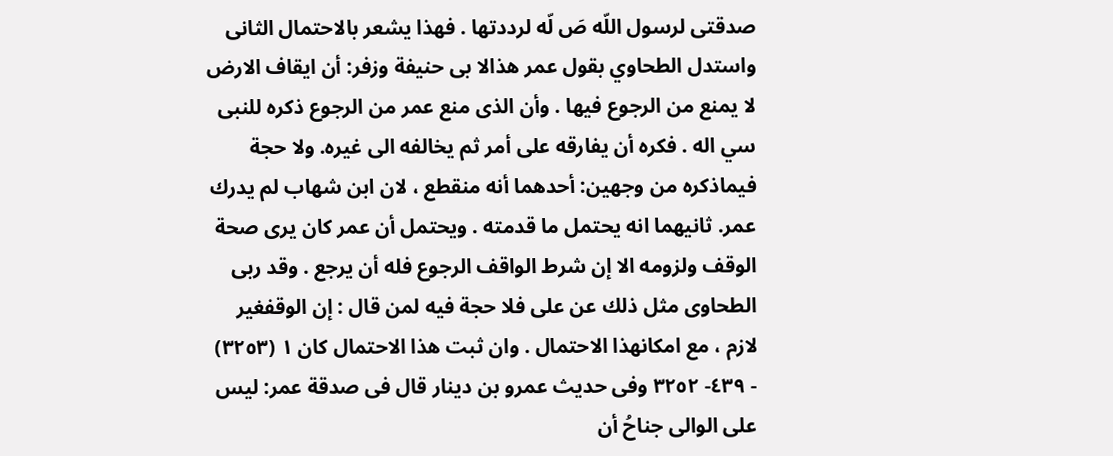صدقتى لرسول اللّه صَ لّه لرددتها . فهذا يشعر بالاحتمال الثانى واستدل الطحاوي بقول عمر هذالا بى حنيفة وزفر: أن ايقاف الارض لا يمنع من الرجوع فيها . وأن الذى منع عمر من الرجوع ذكره للنبى سي اله . فكره أن يفارقه على أمر ثم يخالفه الى غيره. ولا حجة فيماذكره من وجهين: أحدهما أنه منقطع ، لان ابن شهاب لم يدرك عمر. ثانيهما انه يحتمل ما قدمته . ويحتمل أن عمر كان يرى صحة الوقف ولزومه الا إن شرط الواقف الرجوع فله أن يرجع . وقد ربى الطحاوى مثل ذلك عن على فلا حجة فيه لمن قال : إن الوقفغير لازم ، مع امکانهذا الاحتمال . وان ثبت هذا الاحتمال كان ١ (٣٢٥٣) - ٤٣٩- ٣٢٥٢ وفى حديث عمرو بن دينار قال فى صدقة عمر: ليس على الوالى جناحُ أن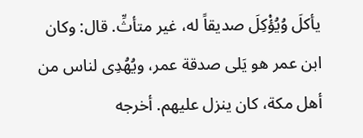يأكلَ وُيُؤْكِلَ صديقاً له، غير متأثِّ. قال: وكان ابن عمر هو يَلى صدقة عمر، ويُهُدِى لناس من أهل مكة، كان ينزل عليهم. أخرجه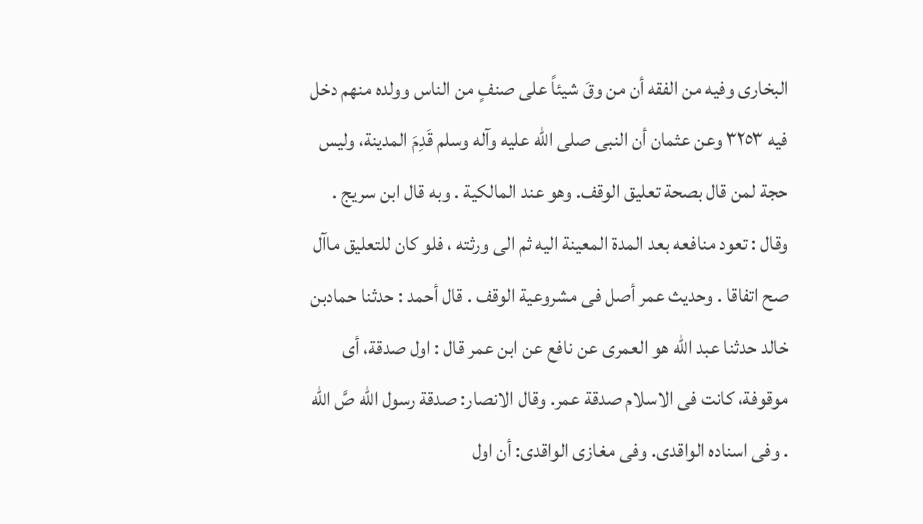البخارى وفيه من الفقه أن من وقَ شيئاً على صنفٍ من الناس وولده منهم دخل فيه ٣٢٥٣ وعن عثمان أن النبى صلى الله عليه وآله وسلم قَدِمَ المدينة، وليس حجة لمن قال بصحة تعليق الوقف. وهو عند المالكية . وبه قال ابن سريج . وقال : تعود منافعه بعد المدة المعينة اليه ثم الى ورثته ، فلو كان للتعليق ماآل صح اتفاقا . وحديث عمر أصل فى مشروعیة الوقف . قال أحمد : حدثنا حمادبن خالد حدثنا عبد الله هو العمرى عن نافع عن ابن عمر قال : اول صدقة، أى موقوفة، كانت فى الاسلام صدقة عمر. وقال الانصار: صدقة رسول الله صَّ اللّه . وفى اسناده الواقدى. وفى مغازى الواقدى: أن اول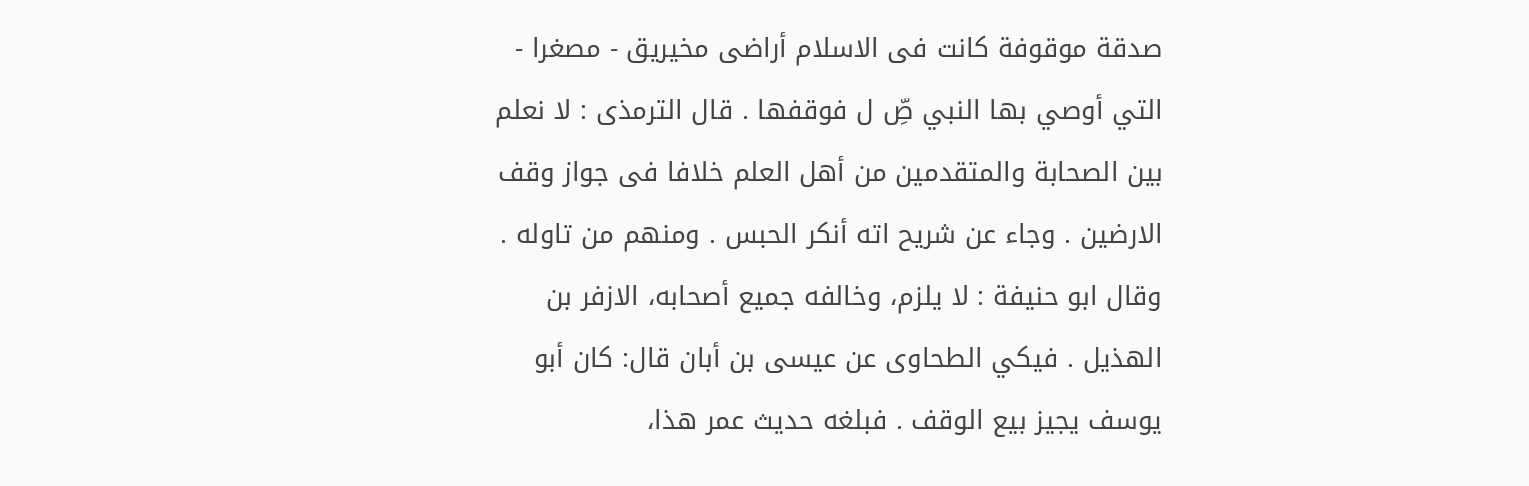صدقة موقوفة كانت فى الاسلام أراضى مخيريق - مصغرا - التي أوصي بها النبي صِّ ل فوقفها . قال الترمذى : لا نعلم بين الصحابة والمتقدمين من أهل العلم خلافا فى جواز وقف الارضين . وجاء عن شريح اته أنكر الحبس . ومنهم من تاوله . وقال ابو حنيفة : لا يلزم، وخالفه جميع أصحابه، الازفر بن الهذيل . فيكي الطحاوى عن عيسى بن أبان قال: كان أبو يوسف يجيز بيع الوقف . فبلغه حديث عمر هذا،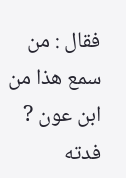فقال : من سمع هذا من ابن عون ? فدته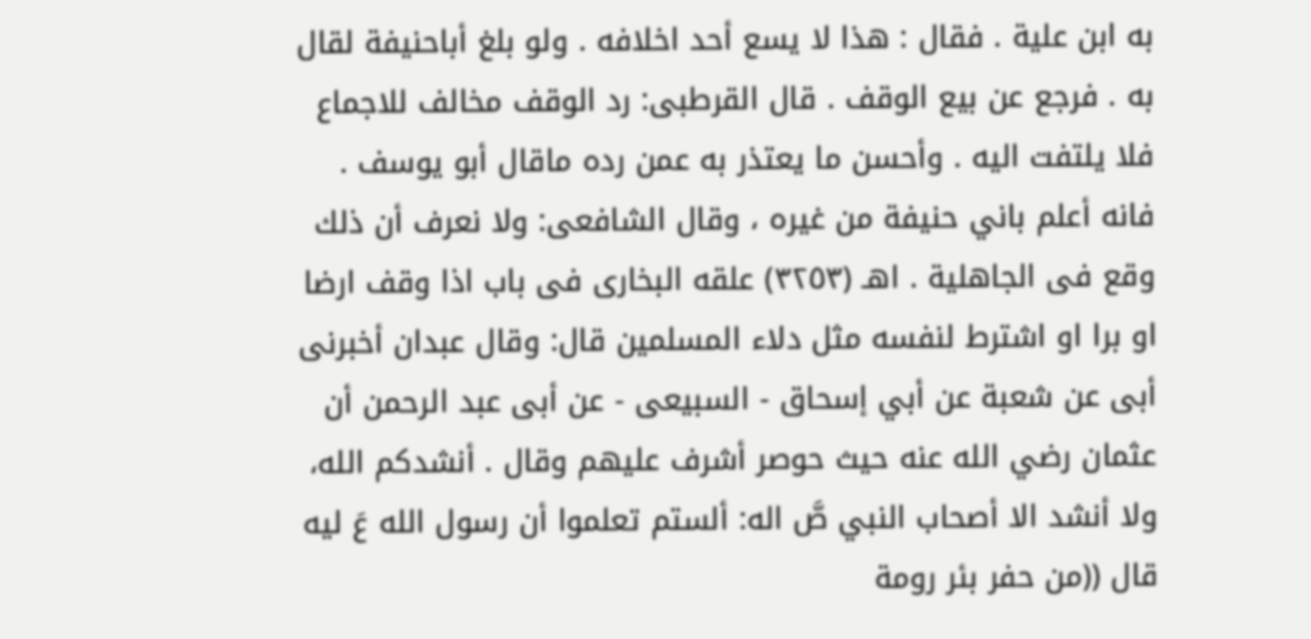به ابن علية . فقال : هذا لا يسع أحد اخلافه . ولو بلغ أباحنيفة لقال به . فرجع عن بيع الوقف . قال القرطبى: رد الوقف مخالف للاجماع فلا يلتفت اليه . وأحسن ما يعتذر به عمن رده ماقال أبو يوسف . فانه أعلم باني حنيفة من غيره ، وقال الشافعى: ولا نعرف أن ذلك وقع فى الجاهلية . اهـ (٣٢٥٣) علقه البخارى فى باب اذا وقف ارضا او برا او اشترط لنفسه مثل دلاء المسلمين قال: وقال عبدان أخبرنى أبى عن شعبة عن أبي إسحاق - السبيعى - عن أبى عبد الرحمن أن عثمان رضي الله عنه حيث حوصر أشرف عليهم وقال . أنشدكم الله، ولا أنشد الا أصحاب النبي صَّ اله: ألستم تعلموا أن رسول الله عَ ليه قال ((من حفر بئر رومة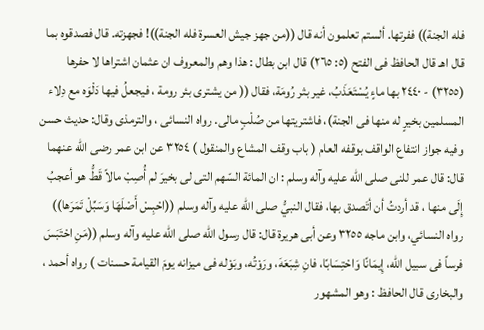فله الجنة)) ففرتها. ألستم تعلمون أنه قال ((من جهز جيش العسرة فله الجنة))! فجهزته. قال فصدقوه بما قال اهـ قال الحافظ فى الفتح (٥: ٢٦٥) قال ابن بطال : هذا وهم والمعروف ان عثمان اشتراها لا حفرها (٣٢٥٥) - ٢٤٤٠ بها ماءٍ يُسْتَعَذَبُ، غير بثر رُومَة، فقال (( من يشترى بئر رومة ، فيجعلُ فيها دَلْوَه مع دِلاء المسلمين بخيرٍ له منها فى الجنة)، فاشتريتها من صُلْبٍ مالى. رواه النسائی ، والترمذى وقال: حديث حسن وفيه جواز انتفاع الواقف بوقفه العام ( باب وقف المشاع والمنقول ) ٣٢٥٤ عن ابن عمر رضى الله عنهما قال: قال عمر للنى صلى الله عليه وآله وسلم : ان المائة السّهم التى لى بخيرَ لم أُصِبْ مالاً قَطُّ هو أعجبُ إِلَى منها ، قد أردتُ أن أتَصدق بها، فقال النبيُّ صلى الله عليه وآله وسلم ((احْبِسْ أَصْلَهَا وَسَبِّلْ تَمَرَها)) رواه النسائي، وابن ماجه ٣٢٥٥ وعن أبى هريرة قال: قال رسول الله صلى الله عليه وآله وسلم ((مَنِ احْتَبَسَ فرساً فى سبيل الله، إِيمَانًا وَاحْتِسَابًا، فانِ شِبَعَهَ، ورَوْتُه، وبَوْله فى ميزانه يومَ القيامة حسنات ) رواه أحمد ، والبخارى قال الحافظ : وهو المشهور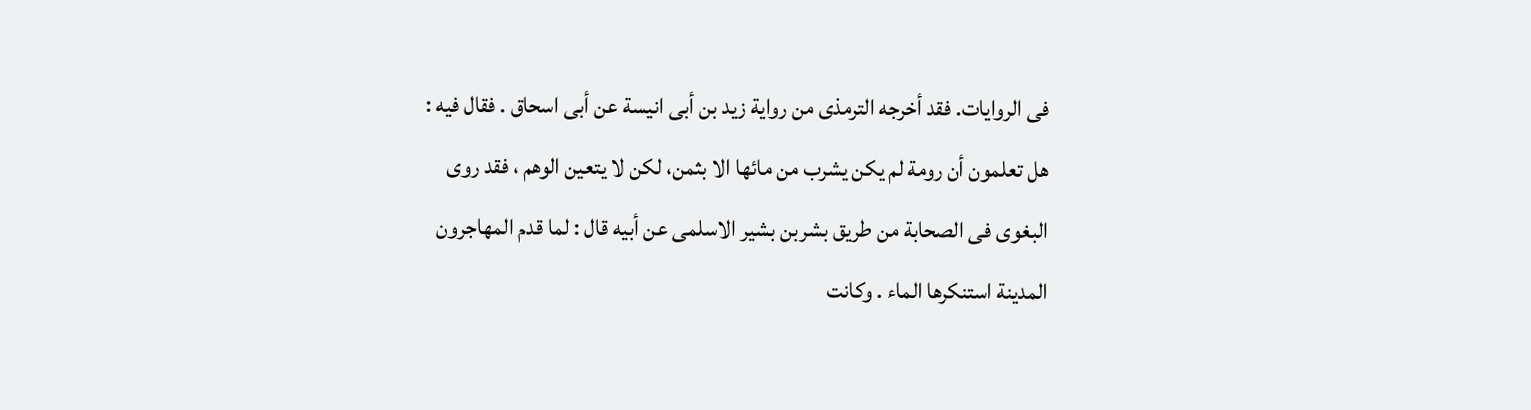فى الروايات. فقد أخرجه الترمذى من رواية زید بن أبى انيسة عن أبى اسحاق . فقال فيه : هل تعلمون أن رومة لم يكن يشرب من مائها الا بثمن، لكن لا يتعين الوهم ، فقد روى البغوى فى الصحابة من طريق بشربن بشير الاسلمى عن أبيه قال : لما قدم المهاجرون المدينة استنكرها الماء . وكانت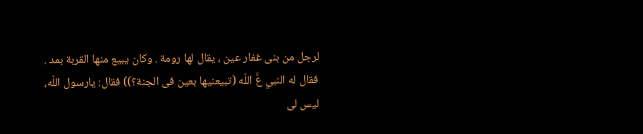لرجل من بنى غفار عين ، يقال لها رومة . وكان يبيع منها القربة بمد . فقال له النبي عَّ اللّه (تبيعنيها بعين فى الجنة؟)) فقال: يارسول اللّه، ليس لى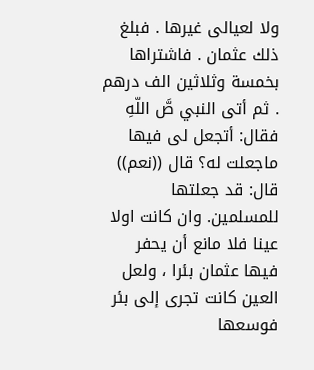ولا لعيالى غيرها . فبلغ ذلك عثمان . فاشتراها بخمسة وثلاثين الف درهم . ثم أتى النبي صَّ اللّهِ فقال: أتجعل لى فيها ماجعلت له؟ قال ((نعم)) قال: قد جعلتها للمسلمين. وان كانت اولا عينا فلا مانع أن يحفر فيها عثمان بئرا ، ولعل العين كانت تجرى إلى بئر فوسعها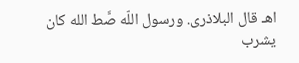اهـ قال البلاذرى. ورسول اللّه صَّط الله كان يشرب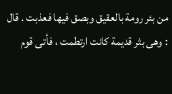من بئر رومة بالعقيق وبصق فيها فعذبت . قال : وهى بثر قديمة كانت ارتطمت ، فأتى قوم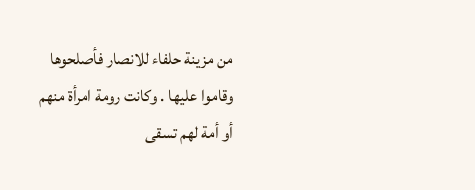من مزينة حلفاء للانصار فأصلحوها وقاموا عليها . وكانت رومة امرأة منهم أو أمة لهم تسقى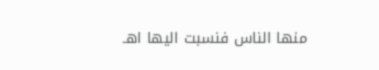منها الناس فنسبت اليها اهـ